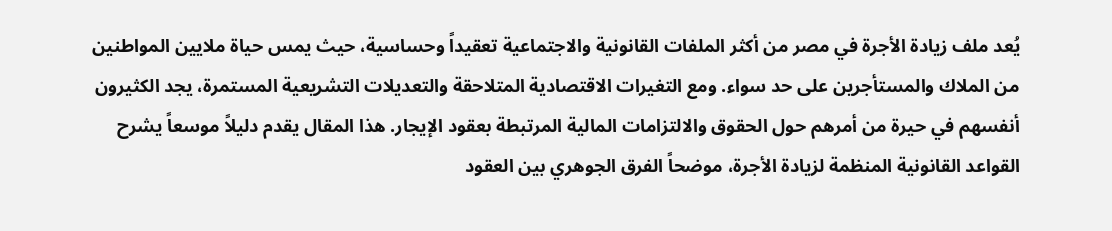يُعد ملف زيادة الأجرة في مصر من أكثر الملفات القانونية والاجتماعية تعقيداً وحساسية، حيث يمس حياة ملايين المواطنين من الملاك والمستأجرين على حد سواء. ومع التغيرات الاقتصادية المتلاحقة والتعديلات التشريعية المستمرة، يجد الكثيرون أنفسهم في حيرة من أمرهم حول الحقوق والالتزامات المالية المرتبطة بعقود الإيجار. هذا المقال يقدم دليلاً موسعاً يشرح القواعد القانونية المنظمة لزيادة الأجرة، موضحاً الفرق الجوهري بين العقود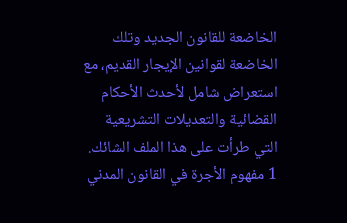الخاضعة للقانون الجديد وتلك الخاضعة لقوانين الإيجار القديم، مع استعراض شامل لأحدث الأحكام القضائية والتعديلات التشريعية التي طرأت على هذا الملف الشائك.
1 مفهوم الأجرة في القانون المدني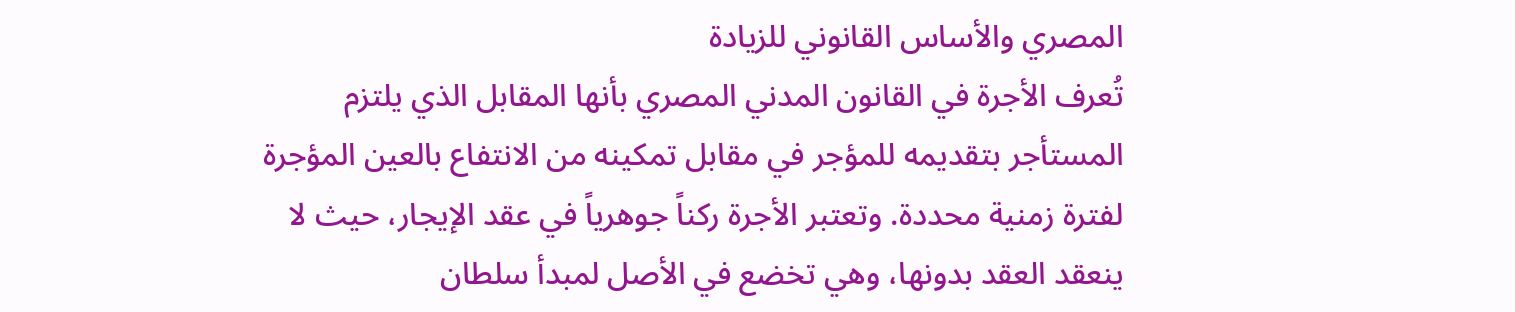المصري والأساس القانوني للزيادة
تُعرف الأجرة في القانون المدني المصري بأنها المقابل الذي يلتزم المستأجر بتقديمه للمؤجر في مقابل تمكينه من الانتفاع بالعين المؤجرة لفترة زمنية محددة. وتعتبر الأجرة ركناً جوهرياً في عقد الإيجار، حيث لا ينعقد العقد بدونها، وهي تخضع في الأصل لمبدأ سلطان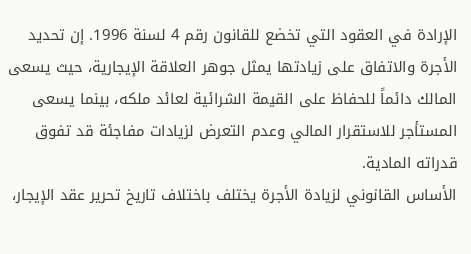الإرادة في العقود التي تخضع للقانون رقم 4 لسنة 1996. إن تحديد الأجرة والاتفاق على زيادتها يمثل جوهر العلاقة الإيجارية، حيث يسعى المالك دائماً للحفاظ على القيمة الشرائية لعائد ملكه، بينما يسعى المستأجر للاستقرار المالي وعدم التعرض لزيادات مفاجئة قد تفوق قدراته المادية.
الأساس القانوني لزيادة الأجرة يختلف باختلاف تاريخ تحرير عقد الإيجار،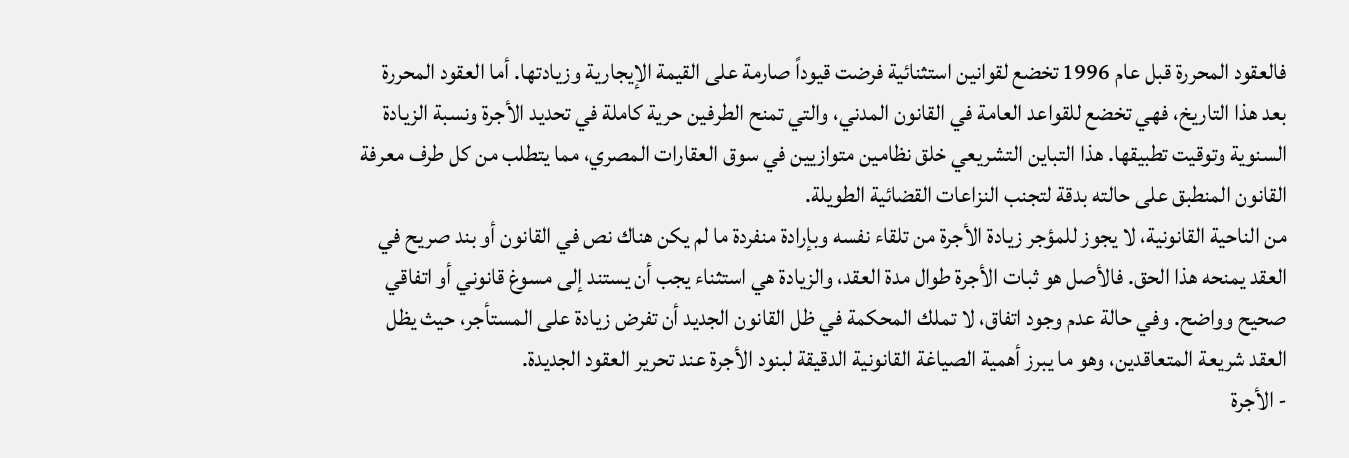فالعقود المحررة قبل عام 1996 تخضع لقوانين استثنائية فرضت قيوداً صارمة على القيمة الإيجارية وزيادتها. أما العقود المحررة بعد هذا التاريخ، فهي تخضع للقواعد العامة في القانون المدني، والتي تمنح الطرفين حرية كاملة في تحديد الأجرة ونسبة الزيادة السنوية وتوقيت تطبيقها. هذا التباين التشريعي خلق نظامين متوازيين في سوق العقارات المصري، مما يتطلب من كل طرف معرفة القانون المنطبق على حالته بدقة لتجنب النزاعات القضائية الطويلة.
من الناحية القانونية، لا يجوز للمؤجر زيادة الأجرة من تلقاء نفسه وبإرادة منفردة ما لم يكن هناك نص في القانون أو بند صريح في العقد يمنحه هذا الحق. فالأصل هو ثبات الأجرة طوال مدة العقد، والزيادة هي استثناء يجب أن يستند إلى مسوغ قانوني أو اتفاقي صحيح وواضح. وفي حالة عدم وجود اتفاق، لا تملك المحكمة في ظل القانون الجديد أن تفرض زيادة على المستأجر، حيث يظل العقد شريعة المتعاقدين، وهو ما يبرز أهمية الصياغة القانونية الدقيقة لبنود الأجرة عند تحرير العقود الجديدة.
- الأجرة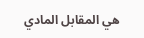هي المقابل المادي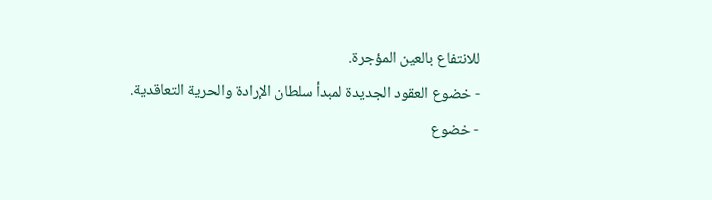للانتفاع بالعين المؤجرة.
- خضوع العقود الجديدة لمبدأ سلطان الإرادة والحرية التعاقدية.
- خضوع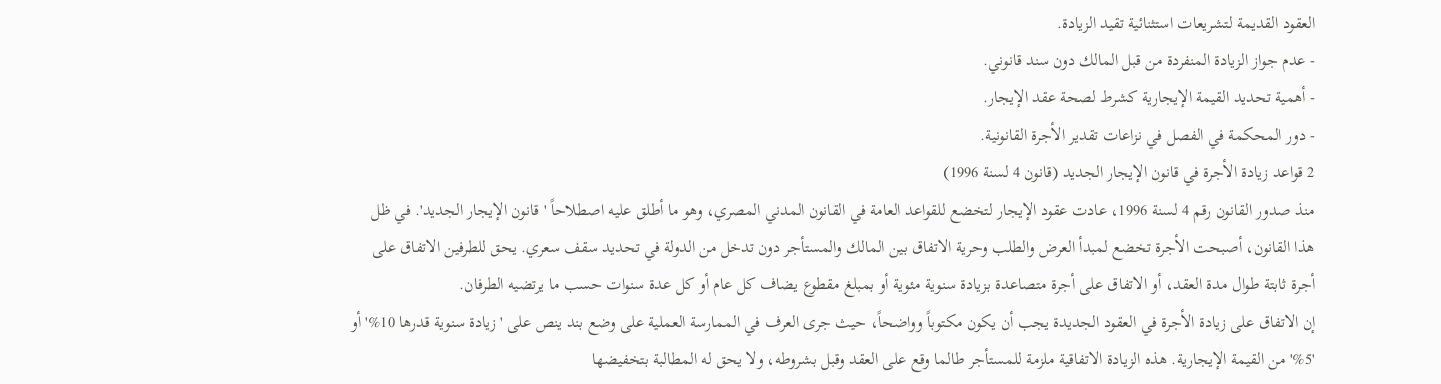العقود القديمة لتشريعات استثنائية تقيد الزيادة.
- عدم جواز الزيادة المنفردة من قبل المالك دون سند قانوني.
- أهمية تحديد القيمة الإيجارية كشرط لصحة عقد الإيجار.
- دور المحكمة في الفصل في نزاعات تقدير الأجرة القانونية.
2 قواعد زيادة الأجرة في قانون الإيجار الجديد (قانون 4 لسنة 1996)
منذ صدور القانون رقم 4 لسنة 1996، عادت عقود الإيجار لتخضع للقواعد العامة في القانون المدني المصري، وهو ما أطلق عليه اصطلاحاً 'قانون الإيجار الجديد'. في ظل هذا القانون، أصبحت الأجرة تخضع لمبدأ العرض والطلب وحرية الاتفاق بين المالك والمستأجر دون تدخل من الدولة في تحديد سقف سعري. يحق للطرفين الاتفاق على أجرة ثابتة طوال مدة العقد، أو الاتفاق على أجرة متصاعدة بزيادة سنوية مئوية أو بمبلغ مقطوع يضاف كل عام أو كل عدة سنوات حسب ما يرتضيه الطرفان.
إن الاتفاق على زيادة الأجرة في العقود الجديدة يجب أن يكون مكتوباً وواضحاً، حيث جرى العرف في الممارسة العملية على وضع بند ينص على 'زيادة سنوية قدرها 10%' أو '5%' من القيمة الإيجارية. هذه الزيادة الاتفاقية ملزمة للمستأجر طالما وقع على العقد وقبل بشروطه، ولا يحق له المطالبة بتخفيضها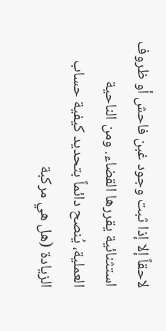لاحقاً إلا إذا ثبت وجود غبن فاحش أو ظروف استثنائية يقررها القضاء. ومن الناحية العملية، يُنصح دائماً بتحديد كيفية حساب الزيادة (هل هي مركبة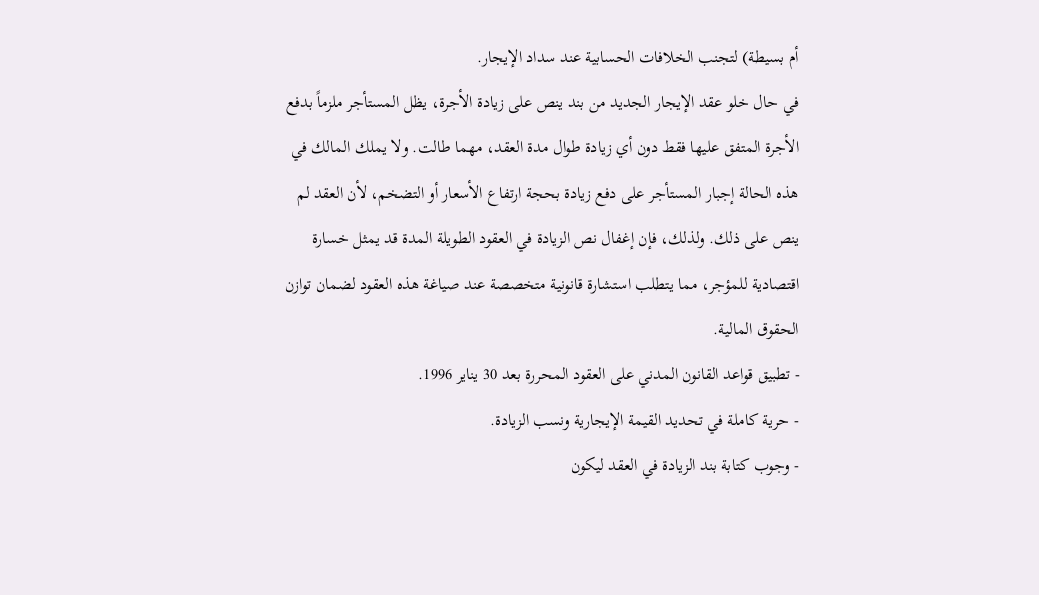أم بسيطة) لتجنب الخلافات الحسابية عند سداد الإيجار.
في حال خلو عقد الإيجار الجديد من بند ينص على زيادة الأجرة، يظل المستأجر ملزماً بدفع الأجرة المتفق عليها فقط دون أي زيادة طوال مدة العقد، مهما طالت. ولا يملك المالك في هذه الحالة إجبار المستأجر على دفع زيادة بحجة ارتفاع الأسعار أو التضخم، لأن العقد لم ينص على ذلك. ولذلك، فإن إغفال نص الزيادة في العقود الطويلة المدة قد يمثل خسارة اقتصادية للمؤجر، مما يتطلب استشارة قانونية متخصصة عند صياغة هذه العقود لضمان توازن الحقوق المالية.
- تطبيق قواعد القانون المدني على العقود المحررة بعد 30 يناير 1996.
- حرية كاملة في تحديد القيمة الإيجارية ونسب الزيادة.
- وجوب كتابة بند الزيادة في العقد ليكون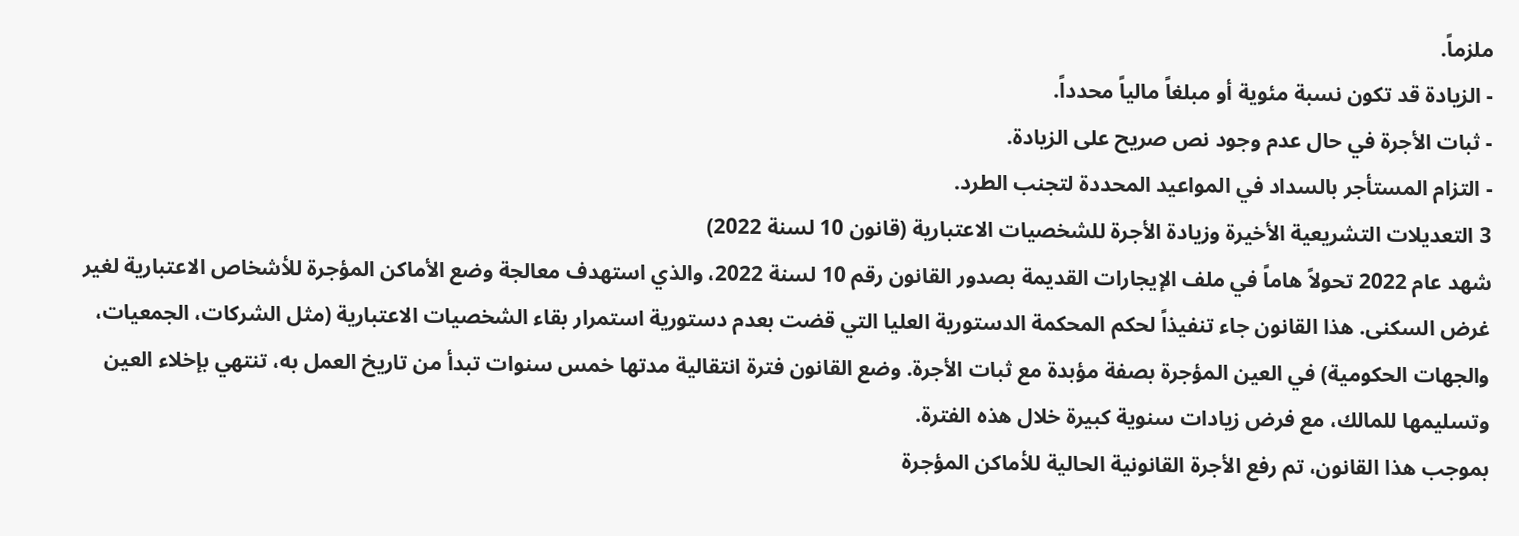ملزماً.
- الزيادة قد تكون نسبة مئوية أو مبلغاً مالياً محدداً.
- ثبات الأجرة في حال عدم وجود نص صريح على الزيادة.
- التزام المستأجر بالسداد في المواعيد المحددة لتجنب الطرد.
3 التعديلات التشريعية الأخيرة وزيادة الأجرة للشخصيات الاعتبارية (قانون 10 لسنة 2022)
شهد عام 2022 تحولاً هاماً في ملف الإيجارات القديمة بصدور القانون رقم 10 لسنة 2022، والذي استهدف معالجة وضع الأماكن المؤجرة للأشخاص الاعتبارية لغير غرض السكنى. هذا القانون جاء تنفيذاً لحكم المحكمة الدستورية العليا التي قضت بعدم دستورية استمرار بقاء الشخصيات الاعتبارية (مثل الشركات، الجمعيات، والجهات الحكومية) في العين المؤجرة بصفة مؤبدة مع ثبات الأجرة. وضع القانون فترة انتقالية مدتها خمس سنوات تبدأ من تاريخ العمل به، تنتهي بإخلاء العين وتسليمها للمالك، مع فرض زيادات سنوية كبيرة خلال هذه الفترة.
بموجب هذا القانون، تم رفع الأجرة القانونية الحالية للأماكن المؤجرة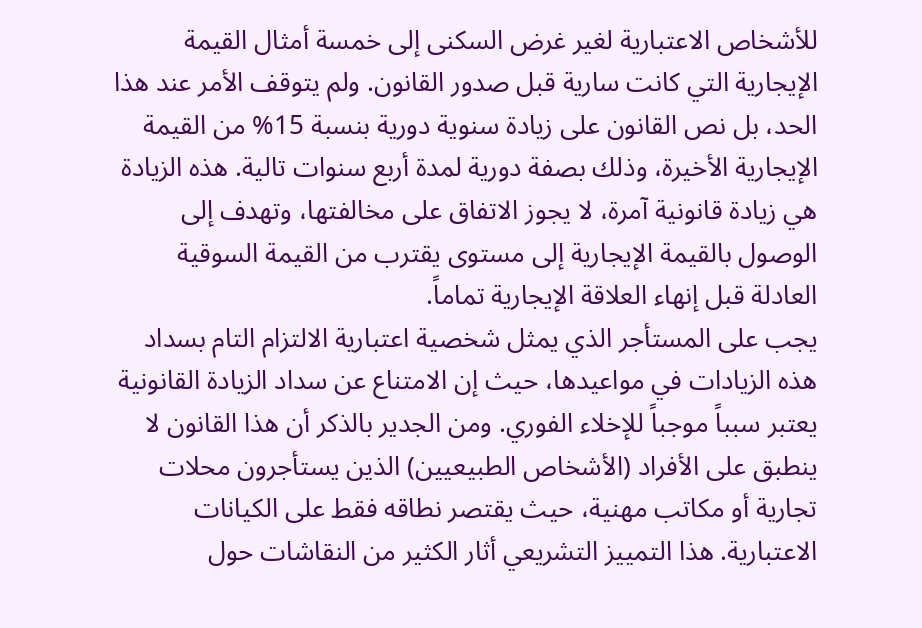للأشخاص الاعتبارية لغير غرض السكنى إلى خمسة أمثال القيمة الإيجارية التي كانت سارية قبل صدور القانون. ولم يتوقف الأمر عند هذا الحد، بل نص القانون على زيادة سنوية دورية بنسبة 15% من القيمة الإيجارية الأخيرة، وذلك بصفة دورية لمدة أربع سنوات تالية. هذه الزيادة هي زيادة قانونية آمرة، لا يجوز الاتفاق على مخالفتها، وتهدف إلى الوصول بالقيمة الإيجارية إلى مستوى يقترب من القيمة السوقية العادلة قبل إنهاء العلاقة الإيجارية تماماً.
يجب على المستأجر الذي يمثل شخصية اعتبارية الالتزام التام بسداد هذه الزيادات في مواعيدها، حيث إن الامتناع عن سداد الزيادة القانونية يعتبر سبباً موجباً للإخلاء الفوري. ومن الجدير بالذكر أن هذا القانون لا ينطبق على الأفراد (الأشخاص الطبيعيين) الذين يستأجرون محلات تجارية أو مكاتب مهنية، حيث يقتصر نطاقه فقط على الكيانات الاعتبارية. هذا التمييز التشريعي أثار الكثير من النقاشات حول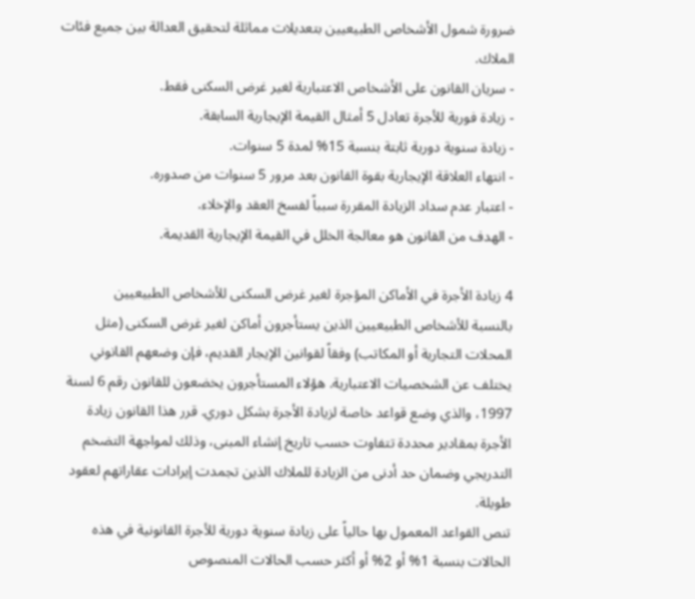ضرورة شمول الأشخاص الطبيعيين بتعديلات مماثلة لتحقيق العدالة بين جميع فئات الملاك.
- سريان القانون على الأشخاص الاعتبارية لغير غرض السكنى فقط.
- زيادة فورية للأجرة تعادل 5 أمثال القيمة الإيجارية السابقة.
- زيادة سنوية دورية ثابتة بنسبة 15% لمدة 5 سنوات.
- انتهاء العلاقة الإيجارية بقوة القانون بعد مرور 5 سنوات من صدوره.
- اعتبار عدم سداد الزيادة المقررة سبباً لفسخ العقد والإخلاء.
- الهدف من القانون هو معالجة الخلل في القيمة الإيجارية القديمة.

4 زيادة الأجرة في الأماكن المؤجرة لغير غرض السكنى للأشخاص الطبيعيين
بالنسبة للأشخاص الطبيعيين الذين يستأجرون أماكن لغير غرض السكنى (مثل المحلات التجارية أو المكاتب) وفقاً لقوانين الإيجار القديم، فإن وضعهم القانوني يختلف عن الشخصيات الاعتبارية. هؤلاء المستأجرون يخضعون للقانون رقم 6 لسنة 1997، والذي وضع قواعد خاصة لزيادة الأجرة بشكل دوري. قرر هذا القانون زيادة الأجرة بمقادير محددة تتفاوت حسب تاريخ إنشاء المبنى، وذلك لمواجهة التضخم التدريجي وضمان حد أدنى من الزيادة للملاك الذين تجمدت إيرادات عقاراتهم لعقود طويلة.
تنص القواعد المعمول بها حالياً على زيادة سنوية دورية للأجرة القانونية في هذه الحالات بنسبة 1% أو 2% أو أكثر حسب الحالات المنصوص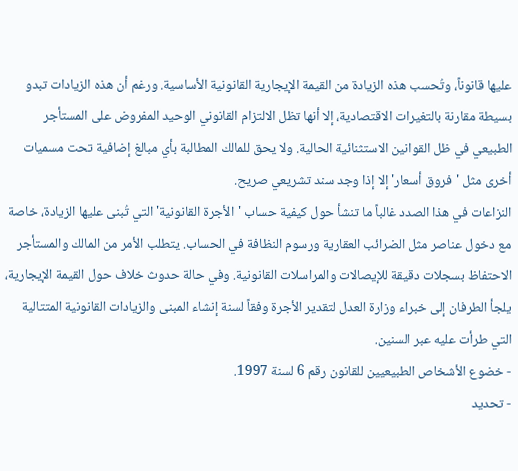عليها قانوناً، وتُحسب هذه الزيادة من القيمة الإيجارية القانونية الأساسية. ورغم أن هذه الزيادات تبدو بسيطة مقارنة بالتغيرات الاقتصادية، إلا أنها تظل الالتزام القانوني الوحيد المفروض على المستأجر الطبيعي في ظل القوانين الاستثنائية الحالية. ولا يحق للمالك المطالبة بأي مبالغ إضافية تحت مسميات أخرى مثل 'فروق أسعار' إلا إذا وجد سند تشريعي صريح.
النزاعات في هذا الصدد غالباً ما تنشأ حول كيفية حساب 'الأجرة القانونية' التي تُبنى عليها الزيادة، خاصة مع دخول عناصر مثل الضرائب العقارية ورسوم النظافة في الحساب. يتطلب الأمر من المالك والمستأجر الاحتفاظ بسجلات دقيقة للإيصالات والمراسلات القانونية. وفي حالة حدوث خلاف حول القيمة الإيجارية، يلجأ الطرفان إلى خبراء وزارة العدل لتقدير الأجرة وفقاً لسنة إنشاء المبنى والزيادات القانونية المتتالية التي طرأت عليه عبر السنين.
- خضوع الأشخاص الطبيعيين للقانون رقم 6 لسنة 1997.
- تحديد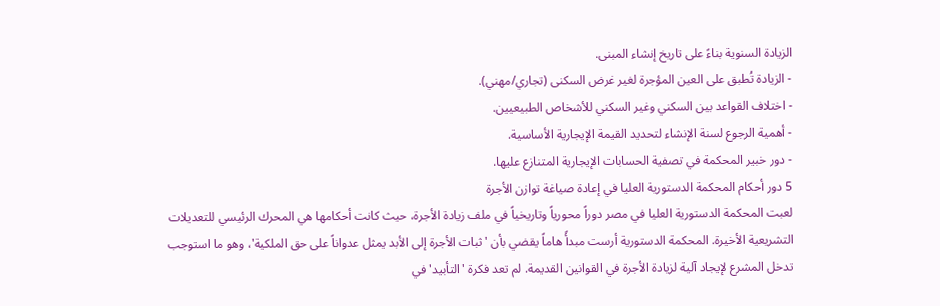الزيادة السنوية بناءً على تاريخ إنشاء المبنى.
- الزيادة تُطبق على العين المؤجرة لغير غرض السكنى (تجاري/مهني).
- اختلاف القواعد بين السكني وغير السكني للأشخاص الطبيعيين.
- أهمية الرجوع لسنة الإنشاء لتحديد القيمة الإيجارية الأساسية.
- دور خبير المحكمة في تصفية الحسابات الإيجارية المتنازع عليها.
5 دور أحكام المحكمة الدستورية العليا في إعادة صياغة توازن الأجرة
لعبت المحكمة الدستورية العليا في مصر دوراً محورياً وتاريخياً في ملف زيادة الأجرة، حيث كانت أحكامها هي المحرك الرئيسي للتعديلات التشريعية الأخيرة. المحكمة الدستورية أرست مبدأً هاماً يقضي بأن 'ثبات الأجرة إلى الأبد يمثل عدواناً على حق الملكية'، وهو ما استوجب تدخل المشرع لإيجاد آلية لزيادة الأجرة في القوانين القديمة. لم تعد فكرة 'التأبيد' في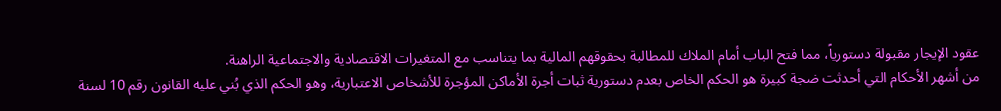عقود الإيجار مقبولة دستورياً، مما فتح الباب أمام الملاك للمطالبة بحقوقهم المالية بما يتناسب مع المتغيرات الاقتصادية والاجتماعية الراهنة.
من أشهر الأحكام التي أحدثت ضجة كبيرة هو الحكم الخاص بعدم دستورية ثبات أجرة الأماكن المؤجرة للأشخاص الاعتبارية، وهو الحكم الذي بُني عليه القانون رقم 10 لسنة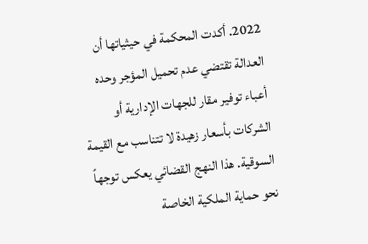2022. أكدت المحكمة في حيثياتها أن العدالة تقتضي عدم تحميل المؤجر وحده أعباء توفير مقار للجهات الإدارية أو الشركات بأسعار زهيدة لا تتناسب مع القيمة السوقية. هذا النهج القضائي يعكس توجهاً نحو حماية الملكية الخاصة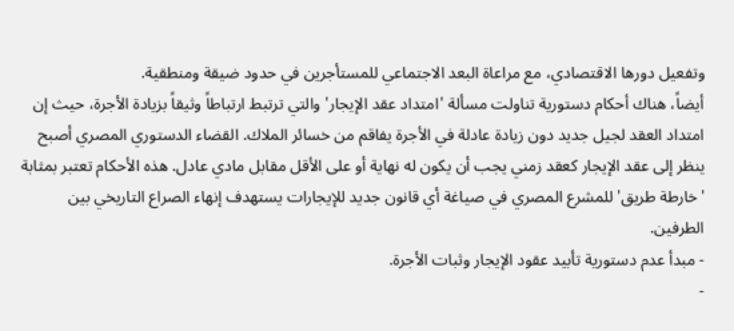وتفعيل دورها الاقتصادي، مع مراعاة البعد الاجتماعي للمستأجرين في حدود ضيقة ومنطقية.
أيضاً، هناك أحكام دستورية تناولت مسألة 'امتداد عقد الإيجار' والتي ترتبط ارتباطاً وثيقاً بزيادة الأجرة، حيث إن امتداد العقد لجيل جديد دون زيادة عادلة في الأجرة يفاقم من خسائر الملاك. القضاء الدستوري المصري أصبح ينظر إلى عقد الإيجار كعقد زمني يجب أن يكون له نهاية أو على الأقل مقابل مادي عادل. هذه الأحكام تعتبر بمثابة 'خارطة طريق' للمشرع المصري في صياغة أي قانون جديد للإيجارات يستهدف إنهاء الصراع التاريخي بين الطرفين.
- مبدأ عدم دستورية تأبيد عقود الإيجار وثبات الأجرة.
-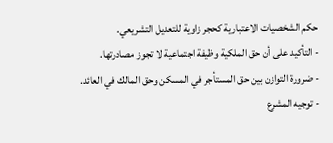حكم الشخصيات الاعتبارية كحجر زاوية للتعديل التشريعي.
- التأكيد على أن حق الملكية وظيفة اجتماعية لا تجوز مصادرتها.
- ضرورة التوازن بين حق المستأجر في المسكن وحق المالك في العائد.
- توجيه المشرع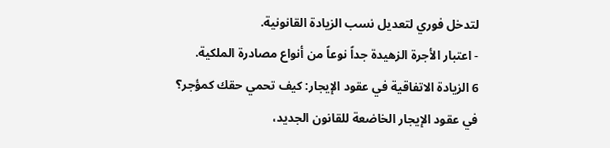لتدخل فوري لتعديل نسب الزيادة القانونية.
- اعتبار الأجرة الزهيدة جداً نوعاً من أنواع مصادرة الملكية.
6 الزيادة الاتفاقية في عقود الإيجار: كيف تحمي حقك كمؤجر؟
في عقود الإيجار الخاضعة للقانون الجديد،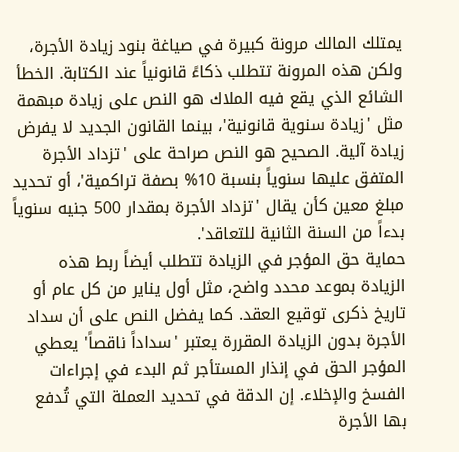يمتلك المالك مرونة كبيرة في صياغة بنود زيادة الأجرة، ولكن هذه المرونة تتطلب ذكاءً قانونياً عند الكتابة. الخطأ الشائع الذي يقع فيه الملاك هو النص على زيادة مبهمة مثل 'زيادة سنوية قانونية'، بينما القانون الجديد لا يفرض زيادة آلية. الصحيح هو النص صراحة على 'تزداد الأجرة المتفق عليها سنوياً بنسبة 10% بصفة تراكمية'، أو تحديد مبلغ معين كأن يقال 'تزداد الأجرة بمقدار 500 جنيه سنوياً بدءاً من السنة الثانية للتعاقد'.
حماية حق المؤجر في الزيادة تتطلب أيضاً ربط هذه الزيادة بموعد محدد واضح، مثل أول يناير من كل عام أو تاريخ ذكرى توقيع العقد. كما يفضل النص على أن سداد الأجرة بدون الزيادة المقررة يعتبر 'سداداً ناقصاً' يعطي المؤجر الحق في إنذار المستأجر ثم البدء في إجراءات الفسخ والإخلاء. إن الدقة في تحديد العملة التي تُدفع بها الأجرة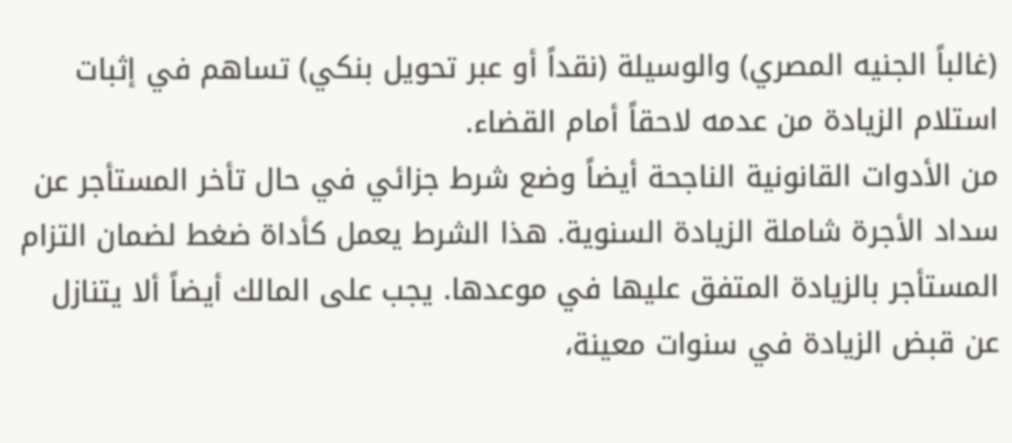(غالباً الجنيه المصري) والوسيلة (نقداً أو عبر تحويل بنكي) تساهم في إثبات استلام الزيادة من عدمه لاحقاً أمام القضاء.
من الأدوات القانونية الناجحة أيضاً وضع شرط جزائي في حال تأخر المستأجر عن سداد الأجرة شاملة الزيادة السنوية. هذا الشرط يعمل كأداة ضغط لضمان التزام المستأجر بالزيادة المتفق عليها في موعدها. يجب على المالك أيضاً ألا يتنازل عن قبض الزيادة في سنوات معينة،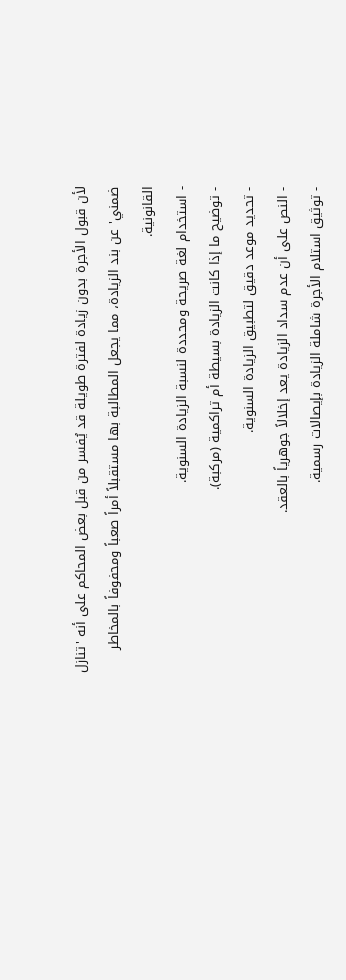لأن قبول الأجرة بدون زيادة لفترة طويلة قد يُفسر من قبل بعض المحاكم على أنه 'تنازل ضمني' عن بند الزيادة، مما يجعل المطالبة بها مستقبلاً أمراً صعباً ومحفوفاً بالمخاطر القانونية.
- استخدام لغة صريحة ومحددة لنسبة الزيادة السنوية.
- توضيح ما إذا كانت الزيادة بسيطة أم تراكمية (مركبة).
- تحديد موعد دقيق لتطبيق الزيادة السنوية.
- النص على أن عدم سداد الزيادة يعد إخلالاً جوهرياً بالعقد.
- توثيق استلام الأجرة شاملة الزيادة بإيصالات رسمية.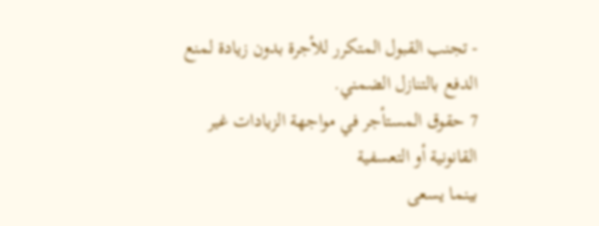- تجنب القبول المتكرر للأجرة بدون زيادة لمنع الدفع بالتنازل الضمني.
7 حقوق المستأجر في مواجهة الزيادات غير القانونية أو التعسفية
بينما يسعى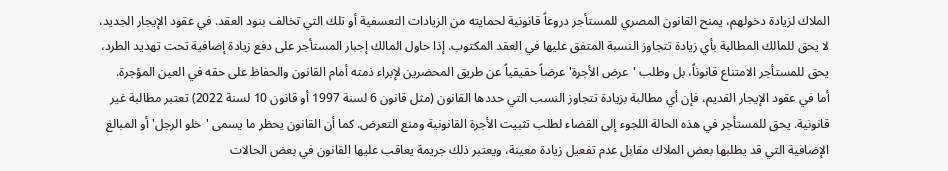الملاك لزيادة دخولهم، يمنح القانون المصري للمستأجر دروعاً قانونية لحمايته من الزيادات التعسفية أو تلك التي تخالف بنود العقد. في عقود الإيجار الجديد، لا يحق للمالك المطالبة بأي زيادة تتجاوز النسبة المتفق عليها في العقد المكتوب. إذا حاول المالك إجبار المستأجر على دفع زيادة إضافية تحت تهديد الطرد، يحق للمستأجر الامتناع قانوناً، بل وطلب 'عرض الأجرة' عرضاً حقيقياً عن طريق المحضرين لإبراء ذمته أمام القانون والحفاظ على حقه في العين المؤجرة.
أما في عقود الإيجار القديم، فإن أي مطالبة بزيادة تتجاوز النسب التي حددها القانون (مثل قانون 6 لسنة 1997 أو قانون 10 لسنة 2022) تعتبر مطالبة غير قانونية. يحق للمستأجر في هذه الحالة اللجوء إلى القضاء لطلب تثبيت الأجرة القانونية ومنع التعرض. كما أن القانون يحظر ما يسمى 'خلو الرجل' أو المبالغ الإضافية التي قد يطلبها بعض الملاك مقابل عدم تفعيل زيادة معينة، ويعتبر ذلك جريمة يعاقب عليها القانون في بعض الحالات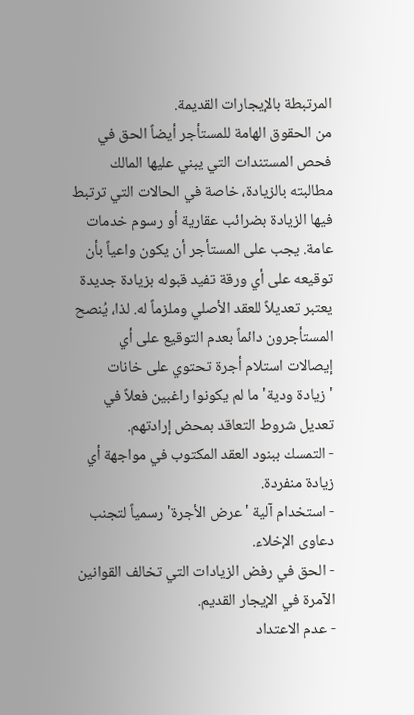المرتبطة بالإيجارات القديمة.
من الحقوق الهامة للمستأجر أيضاً الحق في فحص المستندات التي يبني عليها المالك مطالبته بالزيادة، خاصة في الحالات التي ترتبط فيها الزيادة بضرائب عقارية أو رسوم خدمات عامة. يجب على المستأجر أن يكون واعياً بأن توقيعه على أي ورقة تفيد قبوله بزيادة جديدة يعتبر تعديلاً للعقد الأصلي وملزماً له. لذا، يُنصح المستأجرون دائماً بعدم التوقيع على أي إيصالات استلام أجرة تحتوي على خانات 'زيادة ودية' ما لم يكونوا راغبين فعلاً في تعديل شروط التعاقد بمحض إرادتهم.
- التمسك ببنود العقد المكتوب في مواجهة أي زيادة منفردة.
- استخدام آلية 'عرض الأجرة' رسمياً لتجنب دعاوى الإخلاء.
- الحق في رفض الزيادات التي تخالف القوانين الآمرة في الإيجار القديم.
- عدم الاعتداد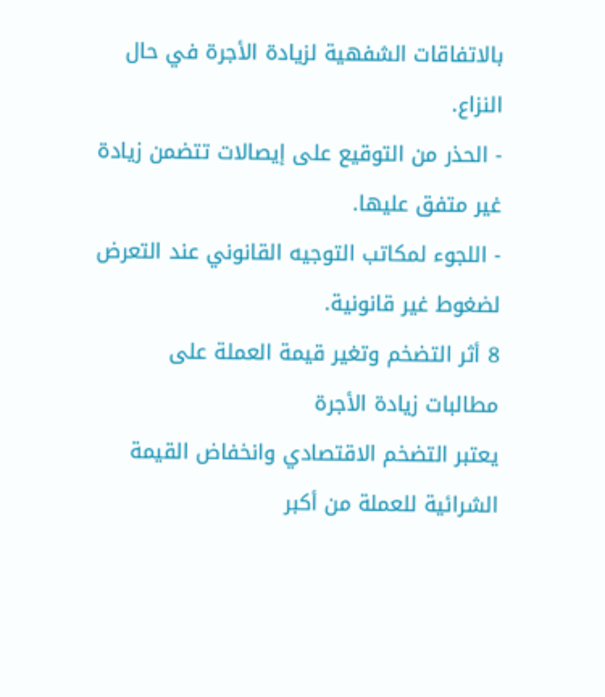بالاتفاقات الشفهية لزيادة الأجرة في حال النزاع.
- الحذر من التوقيع على إيصالات تتضمن زيادة غير متفق عليها.
- اللجوء لمكاتب التوجيه القانوني عند التعرض لضغوط غير قانونية.
8 أثر التضخم وتغير قيمة العملة على مطالبات زيادة الأجرة
يعتبر التضخم الاقتصادي وانخفاض القيمة الشرائية للعملة من أكبر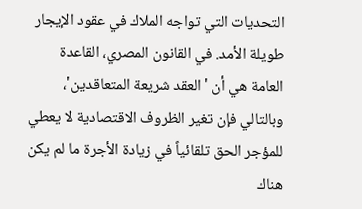التحديات التي تواجه الملاك في عقود الإيجار طويلة الأمد. في القانون المصري، القاعدة العامة هي أن 'العقد شريعة المتعاقدين'، وبالتالي فإن تغير الظروف الاقتصادية لا يعطي للمؤجر الحق تلقائياً في زيادة الأجرة ما لم يكن هناك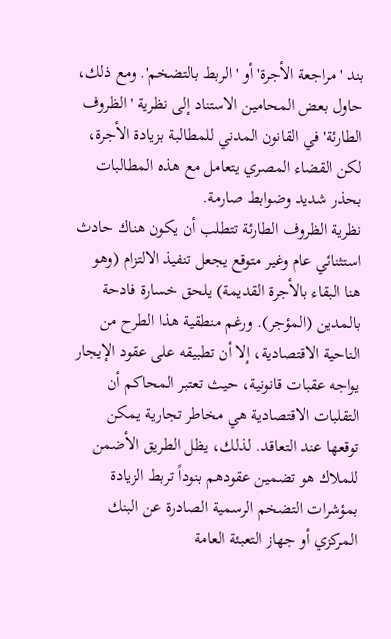بند 'مراجعة الأجرة' أو 'الربط بالتضخم'. ومع ذلك، حاول بعض المحامين الاستناد إلى نظرية 'الظروف الطارئة' في القانون المدني للمطالبة بزيادة الأجرة، لكن القضاء المصري يتعامل مع هذه المطالبات بحذر شديد وضوابط صارمة.
نظرية الظروف الطارئة تتطلب أن يكون هناك حادث استثنائي عام وغير متوقع يجعل تنفيذ الالتزام (وهو هنا البقاء بالأجرة القديمة) يلحق خسارة فادحة بالمدين (المؤجر). ورغم منطقية هذا الطرح من الناحية الاقتصادية، إلا أن تطبيقه على عقود الإيجار يواجه عقبات قانونية، حيث تعتبر المحاكم أن التقلبات الاقتصادية هي مخاطر تجارية يمكن توقعها عند التعاقد. لذلك، يظل الطريق الأضمن للملاك هو تضمين عقودهم بنوداً تربط الزيادة بمؤشرات التضخم الرسمية الصادرة عن البنك المركزي أو جهاز التعبئة العامة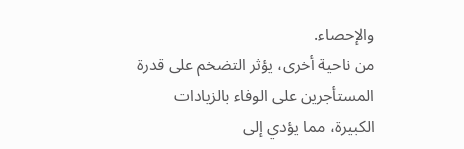والإحصاء.
من ناحية أخرى، يؤثر التضخم على قدرة المستأجرين على الوفاء بالزيادات الكبيرة، مما يؤدي إلى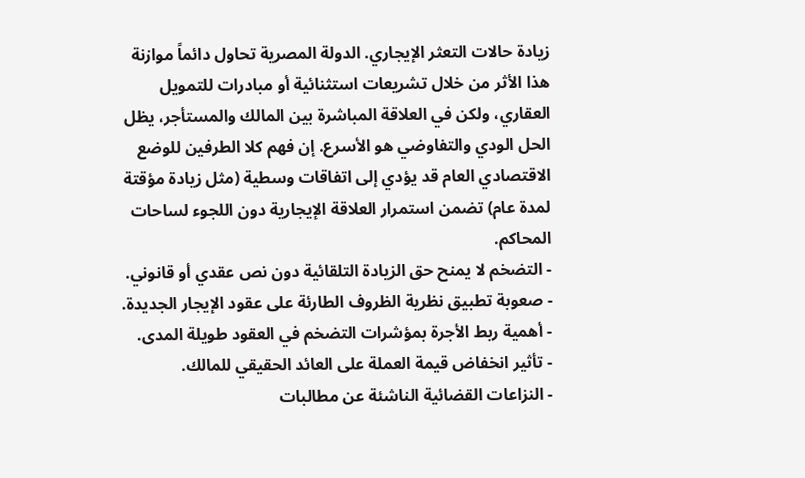زيادة حالات التعثر الإيجاري. الدولة المصرية تحاول دائماً موازنة هذا الأثر من خلال تشريعات استثنائية أو مبادرات للتمويل العقاري، ولكن في العلاقة المباشرة بين المالك والمستأجر، يظل الحل الودي والتفاوضي هو الأسرع. إن فهم كلا الطرفين للوضع الاقتصادي العام قد يؤدي إلى اتفاقات وسطية (مثل زيادة مؤقتة لمدة عام) تضمن استمرار العلاقة الإيجارية دون اللجوء لساحات المحاكم.
- التضخم لا يمنح حق الزيادة التلقائية دون نص عقدي أو قانوني.
- صعوبة تطبيق نظرية الظروف الطارئة على عقود الإيجار الجديدة.
- أهمية ربط الأجرة بمؤشرات التضخم في العقود طويلة المدى.
- تأثير انخفاض قيمة العملة على العائد الحقيقي للمالك.
- النزاعات القضائية الناشئة عن مطالبات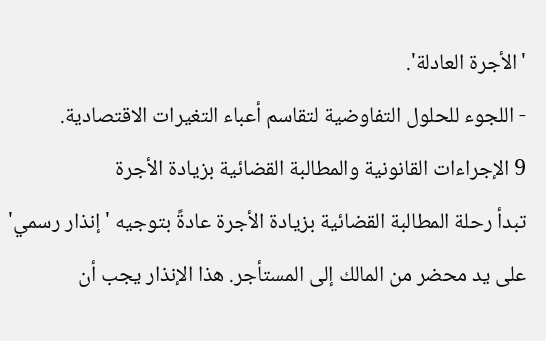'الأجرة العادلة'.
- اللجوء للحلول التفاوضية لتقاسم أعباء التغيرات الاقتصادية.
9 الإجراءات القانونية والمطالبة القضائية بزيادة الأجرة
تبدأ رحلة المطالبة القضائية بزيادة الأجرة عادةً بتوجيه 'إنذار رسمي' على يد محضر من المالك إلى المستأجر. هذا الإنذار يجب أن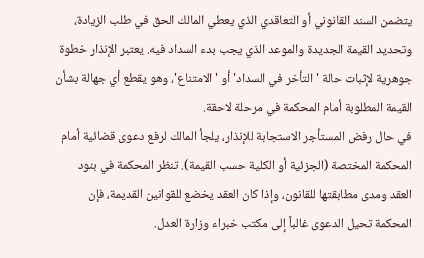يتضمن السند القانوني أو التعاقدي الذي يعطي المالك الحق في طلب الزيادة، وتحديد القيمة الجديدة والموعد الذي يجب بدء السداد فيه. يعتبر الإنذار خطوة جوهرية لإثبات حالة 'التأخر في السداد' أو 'الامتناع'، وهو يقطع أي جهالة بشأن القيمة المطلوبة أمام المحكمة في مرحلة لاحقة.
في حال رفض المستأجر الاستجابة للإنذار، يلجأ المالك لرفع دعوى قضائية أمام المحكمة المختصة (الجزئية أو الكلية حسب القيمة). تنظر المحكمة في بنود العقد ومدى مطابقتها للقانون، وإذا كان العقد يخضع للقوانين القديمة، فإن المحكمة تحيل الدعوى غالباً إلى مكتب خبراء وزارة العدل.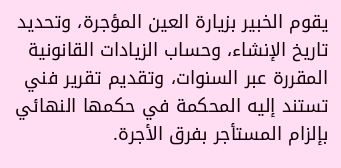يقوم الخبير بزيارة العين المؤجرة، وتحديد تاريخ الإنشاء، وحساب الزيادات القانونية المقررة عبر السنوات، وتقديم تقرير فني تستند إليه المحكمة في حكمها النهائي بإلزام المستأجر بفرق الأجرة.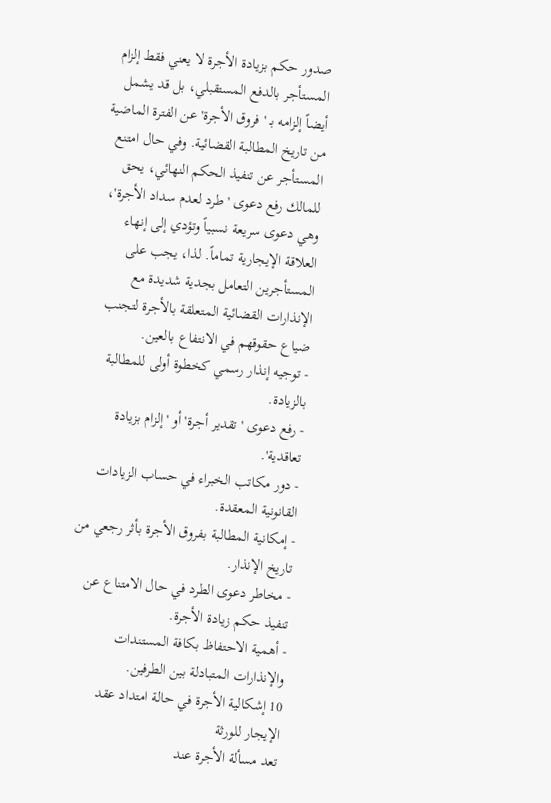صدور حكم بزيادة الأجرة لا يعني فقط إلزام المستأجر بالدفع المستقبلي، بل قد يشمل أيضاً إلزامه بـ 'فروق الأجرة' عن الفترة الماضية من تاريخ المطالبة القضائية. وفي حال امتنع المستأجر عن تنفيذ الحكم النهائي، يحق للمالك رفع دعوى 'طرد لعدم سداد الأجرة'، وهي دعوى سريعة نسبياً وتؤدي إلى إنهاء العلاقة الإيجارية تماماً. لذا، يجب على المستأجرين التعامل بجدية شديدة مع الإنذارات القضائية المتعلقة بالأجرة لتجنب ضياع حقوقهم في الانتفاع بالعين.
- توجيه إنذار رسمي كخطوة أولى للمطالبة بالزيادة.
- رفع دعوى 'تقدير أجرة' أو 'إلزام بزيادة تعاقدية'.
- دور مكاتب الخبراء في حساب الزيادات القانونية المعقدة.
- إمكانية المطالبة بفروق الأجرة بأثر رجعي من تاريخ الإنذار.
- مخاطر دعوى الطرد في حال الامتناع عن تنفيذ حكم زيادة الأجرة.
- أهمية الاحتفاظ بكافة المستندات والإنذارات المتبادلة بين الطرفين.
10 إشكالية الأجرة في حالة امتداد عقد الإيجار للورثة
تعد مسألة الأجرة عند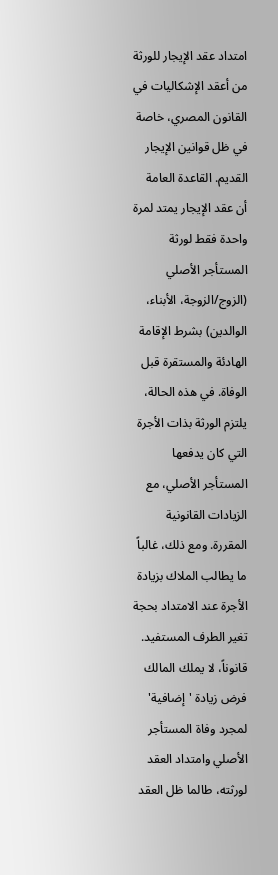امتداد عقد الإيجار للورثة من أعقد الإشكاليات في القانون المصري، خاصة في ظل قوانين الإيجار القديم. القاعدة العامة أن عقد الإيجار يمتد لمرة واحدة فقط لورثة المستأجر الأصلي (الزوج/الزوجة، الأبناء، الوالدين) بشرط الإقامة الهادئة والمستقرة قبل الوفاة. في هذه الحالة، يلتزم الورثة بذات الأجرة التي كان يدفعها المستأجر الأصلي، مع الزيادات القانونية المقررة. ومع ذلك، غالباً ما يطالب الملاك بزيادة الأجرة عند الامتداد بحجة تغير الطرف المستفيد.
قانوناً، لا يملك المالك فرض زيادة 'إضافية' لمجرد وفاة المستأجر الأصلي وامتداد العقد لورثته، طالما ظل العقد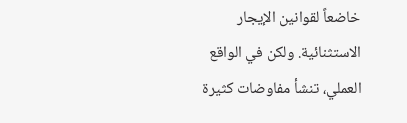خاضعاً لقوانين الإيجار الاستثنائية. ولكن في الواقع العملي، تنشأ مفاوضات كثيرة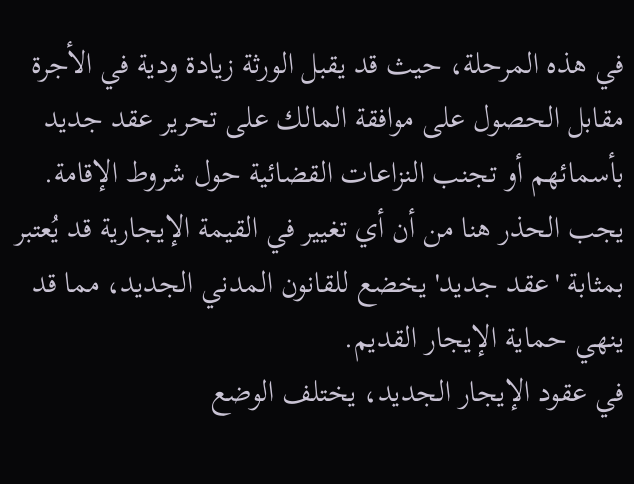في هذه المرحلة، حيث قد يقبل الورثة زيادة ودية في الأجرة مقابل الحصول على موافقة المالك على تحرير عقد جديد بأسمائهم أو تجنب النزاعات القضائية حول شروط الإقامة. يجب الحذر هنا من أن أي تغيير في القيمة الإيجارية قد يُعتبر بمثابة 'عقد جديد' يخضع للقانون المدني الجديد، مما قد ينهي حماية الإيجار القديم.
في عقود الإيجار الجديد، يختلف الوضع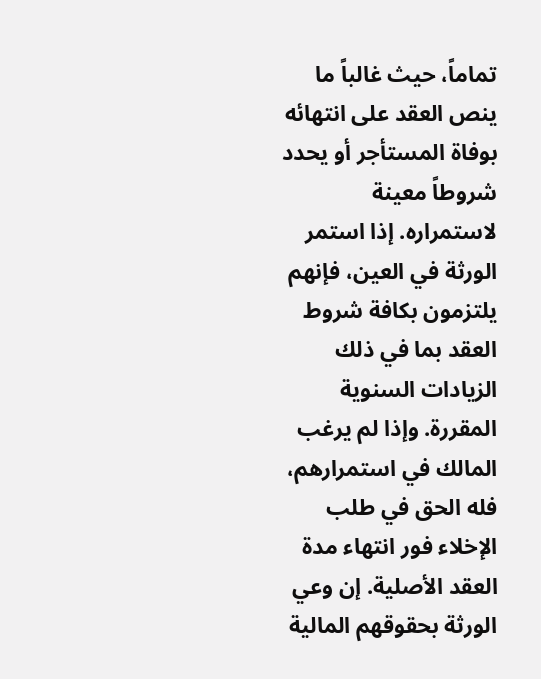تماماً، حيث غالباً ما ينص العقد على انتهائه بوفاة المستأجر أو يحدد شروطاً معينة لاستمراره. إذا استمر الورثة في العين، فإنهم يلتزمون بكافة شروط العقد بما في ذلك الزيادات السنوية المقررة. وإذا لم يرغب المالك في استمرارهم، فله الحق في طلب الإخلاء فور انتهاء مدة العقد الأصلية. إن وعي الورثة بحقوقهم المالية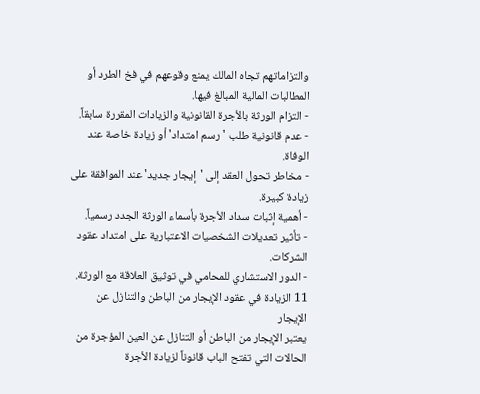والتزاماتهم تجاه المالك يمنع وقوعهم في فخ الطرد أو المطالبات المالية المبالغ فيها.
- التزام الورثة بالأجرة القانونية والزيادات المقررة سابقاً.
- عدم قانونية طلب 'رسم امتداد' أو زيادة خاصة عند الوفاة.
- مخاطر تحول العقد إلى 'إيجار جديد' عند الموافقة على زيادة كبيرة.
- أهمية إثبات سداد الأجرة بأسماء الورثة الجدد رسمياً.
- تأثير تعديلات الشخصيات الاعتبارية على امتداد عقود الشركات.
- الدور الاستشاري للمحامي في توثيق العلاقة مع الورثة.
11 الزيادة في عقود الإيجار من الباطن والتنازل عن الإيجار
يعتبر الإيجار من الباطن أو التنازل عن العين المؤجرة من الحالات التي تفتح الباب قانوناً لزيادة الأجرة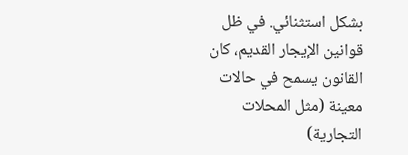بشكل استثنائي. في ظل قوانين الإيجار القديم، كان القانون يسمح في حالات معينة (مثل المحلات التجارية)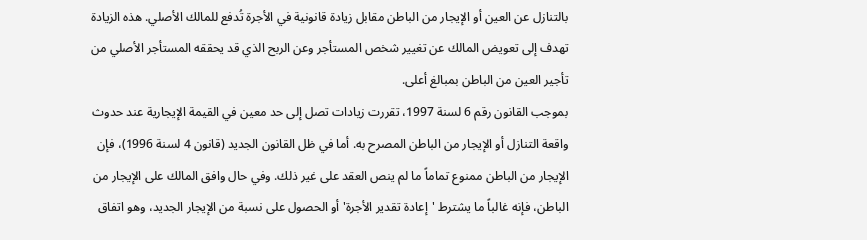بالتنازل عن العين أو الإيجار من الباطن مقابل زيادة قانونية في الأجرة تُدفع للمالك الأصلي. هذه الزيادة تهدف إلى تعويض المالك عن تغيير شخص المستأجر وعن الربح الذي قد يحققه المستأجر الأصلي من تأجير العين من الباطن بمبالغ أعلى.
بموجب القانون رقم 6 لسنة 1997، تقررت زيادات تصل إلى حد معين في القيمة الإيجارية عند حدوث واقعة التنازل أو الإيجار من الباطن المصرح به. أما في ظل القانون الجديد (قانون 4 لسنة 1996)، فإن الإيجار من الباطن ممنوع تماماً ما لم ينص العقد على غير ذلك. وفي حال وافق المالك على الإيجار من الباطن، فإنه غالباً ما يشترط 'إعادة تقدير الأجرة' أو الحصول على نسبة من الإيجار الجديد، وهو اتفاق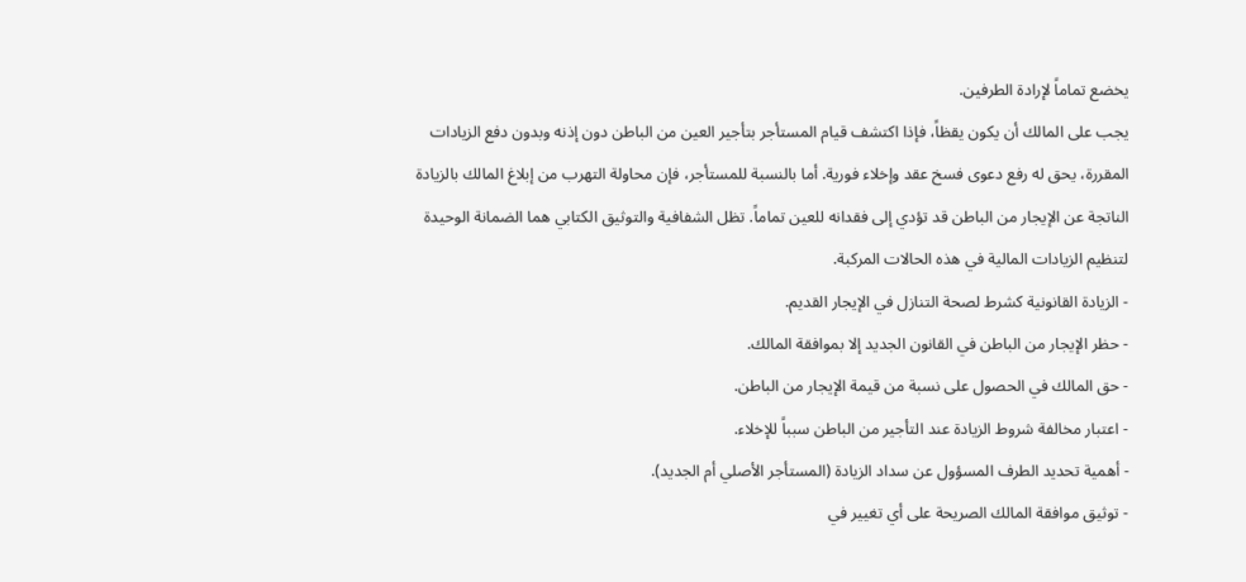يخضع تماماً لإرادة الطرفين.
يجب على المالك أن يكون يقظاً، فإذا اكتشف قيام المستأجر بتأجير العين من الباطن دون إذنه وبدون دفع الزيادات المقررة، يحق له رفع دعوى فسخ عقد وإخلاء فورية. أما بالنسبة للمستأجر، فإن محاولة التهرب من إبلاغ المالك بالزيادة الناتجة عن الإيجار من الباطن قد تؤدي إلى فقدانه للعين تماماً. تظل الشفافية والتوثيق الكتابي هما الضمانة الوحيدة لتنظيم الزيادات المالية في هذه الحالات المركبة.
- الزيادة القانونية كشرط لصحة التنازل في الإيجار القديم.
- حظر الإيجار من الباطن في القانون الجديد إلا بموافقة المالك.
- حق المالك في الحصول على نسبة من قيمة الإيجار من الباطن.
- اعتبار مخالفة شروط الزيادة عند التأجير من الباطن سبباً للإخلاء.
- أهمية تحديد الطرف المسؤول عن سداد الزيادة (المستأجر الأصلي أم الجديد).
- توثيق موافقة المالك الصريحة على أي تغيير في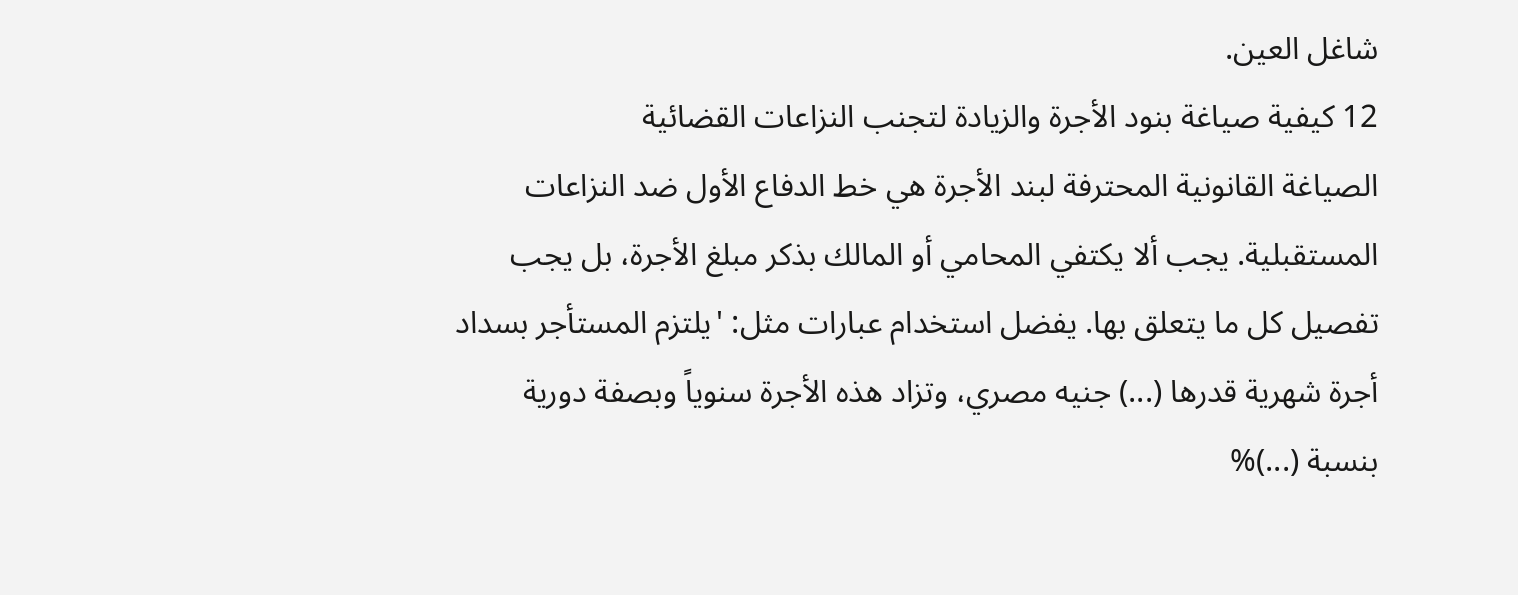شاغل العين.
12 كيفية صياغة بنود الأجرة والزيادة لتجنب النزاعات القضائية
الصياغة القانونية المحترفة لبند الأجرة هي خط الدفاع الأول ضد النزاعات المستقبلية. يجب ألا يكتفي المحامي أو المالك بذكر مبلغ الأجرة، بل يجب تفصيل كل ما يتعلق بها. يفضل استخدام عبارات مثل: 'يلتزم المستأجر بسداد أجرة شهرية قدرها (...) جنيه مصري، وتزاد هذه الأجرة سنوياً وبصفة دورية بنسبة (...)%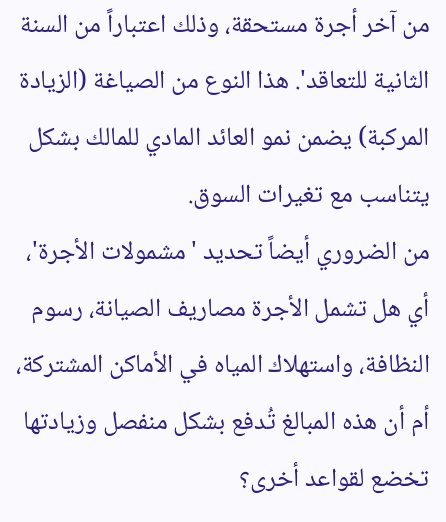من آخر أجرة مستحقة، وذلك اعتباراً من السنة الثانية للتعاقد'. هذا النوع من الصياغة (الزيادة المركبة) يضمن نمو العائد المادي للمالك بشكل يتناسب مع تغيرات السوق.
من الضروري أيضاً تحديد 'مشمولات الأجرة'، أي هل تشمل الأجرة مصاريف الصيانة، رسوم النظافة، واستهلاك المياه في الأماكن المشتركة، أم أن هذه المبالغ تُدفع بشكل منفصل وزيادتها تخضع لقواعد أخرى؟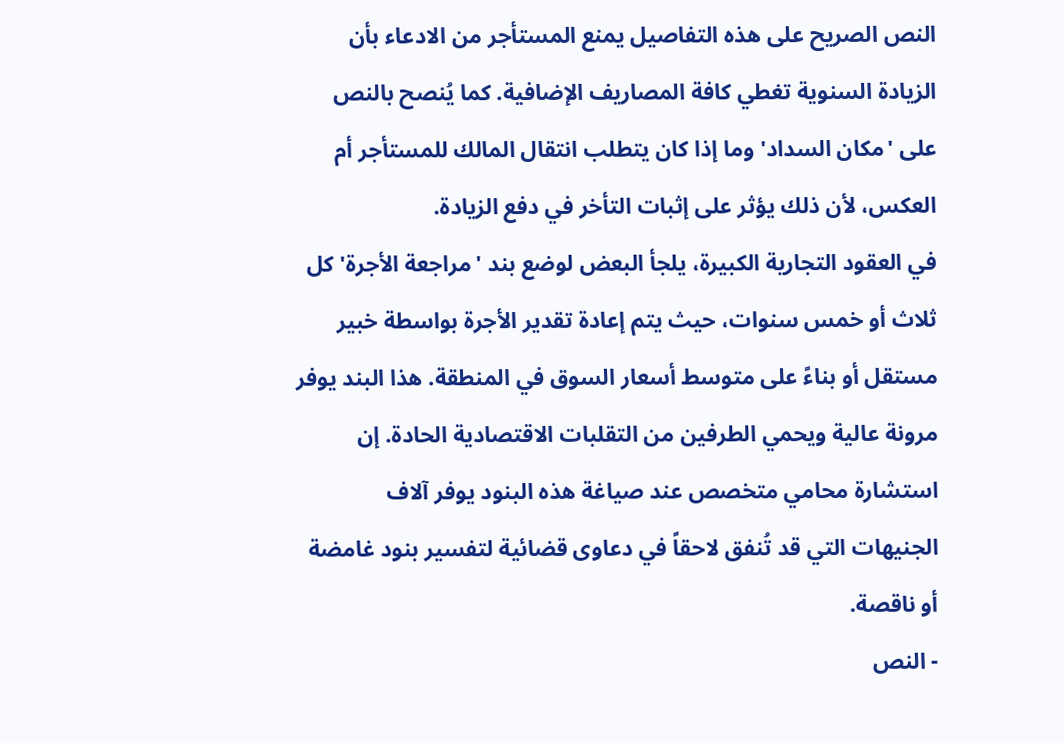النص الصريح على هذه التفاصيل يمنع المستأجر من الادعاء بأن الزيادة السنوية تغطي كافة المصاريف الإضافية. كما يُنصح بالنص على 'مكان السداد' وما إذا كان يتطلب انتقال المالك للمستأجر أم العكس، لأن ذلك يؤثر على إثبات التأخر في دفع الزيادة.
في العقود التجارية الكبيرة، يلجأ البعض لوضع بند 'مراجعة الأجرة' كل ثلاث أو خمس سنوات، حيث يتم إعادة تقدير الأجرة بواسطة خبير مستقل أو بناءً على متوسط أسعار السوق في المنطقة. هذا البند يوفر مرونة عالية ويحمي الطرفين من التقلبات الاقتصادية الحادة. إن استشارة محامي متخصص عند صياغة هذه البنود يوفر آلاف الجنيهات التي قد تُنفق لاحقاً في دعاوى قضائية لتفسير بنود غامضة أو ناقصة.
- النص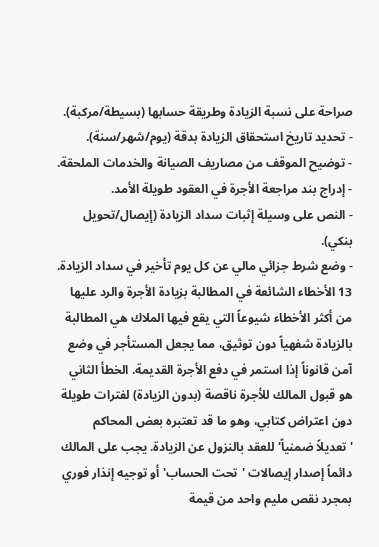صراحة على نسبة الزيادة وطريقة حسابها (بسيطة/مركبة).
- تحديد تاريخ استحقاق الزيادة بدقة (يوم/شهر/سنة).
- توضيح الموقف من مصاريف الصيانة والخدمات الملحقة.
- إدراج بند مراجعة الأجرة في العقود طويلة الأمد.
- النص على وسيلة إثبات سداد الزيادة (إيصال/تحويل بنكي).
- وضع شرط جزائي مالي عن كل يوم تأخير في سداد الزيادة.
13 الأخطاء الشائعة في المطالبة بزيادة الأجرة والرد عليها
من أكثر الأخطاء شيوعاً التي يقع فيها الملاك هي المطالبة بالزيادة شفهياً دون توثيق، مما يجعل المستأجر في وضع آمن قانوناً إذا استمر في دفع الأجرة القديمة. الخطأ الثاني هو قبول المالك للأجرة ناقصة (بدون الزيادة) لفترات طويلة دون اعتراض كتابي، وهو ما قد تعتبره بعض المحاكم 'تعديلاً ضمنياً' للعقد بالنزول عن الزيادة. يجب على المالك دائماً إصدار إيصالات 'تحت الحساب' أو توجيه إنذار فوري بمجرد نقص مليم واحد من قيمة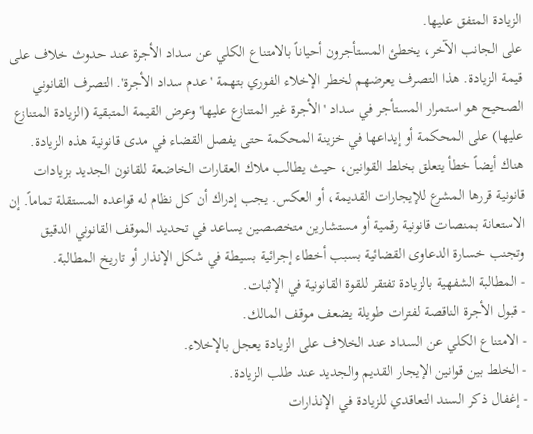الزيادة المتفق عليها.
على الجانب الآخر، يخطئ المستأجرون أحياناً بالامتناع الكلي عن سداد الأجرة عند حدوث خلاف على قيمة الزيادة. هذا التصرف يعرضهم لخطر الإخلاء الفوري بتهمة 'عدم سداد الأجرة'. التصرف القانوني الصحيح هو استمرار المستأجر في سداد 'الأجرة غير المتنازع عليها' وعرض القيمة المتبقية (الزيادة المتنازع عليها) على المحكمة أو إيداعها في خزينة المحكمة حتى يفصل القضاء في مدى قانونية هذه الزيادة.
هناك أيضاً خطأ يتعلق بخلط القوانين، حيث يطالب ملاك العقارات الخاضعة للقانون الجديد بزيادات قانونية قررها المشرع للإيجارات القديمة، أو العكس. يجب إدراك أن كل نظام له قواعده المستقلة تماماً. إن الاستعانة بمنصات قانونية رقمية أو مستشارين متخصصين يساعد في تحديد الموقف القانوني الدقيق وتجنب خسارة الدعاوى القضائية بسبب أخطاء إجرائية بسيطة في شكل الإنذار أو تاريخ المطالبة.
- المطالبة الشفهية بالزيادة تفتقر للقوة القانونية في الإثبات.
- قبول الأجرة الناقصة لفترات طويلة يضعف موقف المالك.
- الامتناع الكلي عن السداد عند الخلاف على الزيادة يعجل بالإخلاء.
- الخلط بين قوانين الإيجار القديم والجديد عند طلب الزيادة.
- إغفال ذكر السند التعاقدي للزيادة في الإنذارات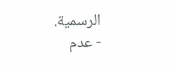الرسمية.
- عدم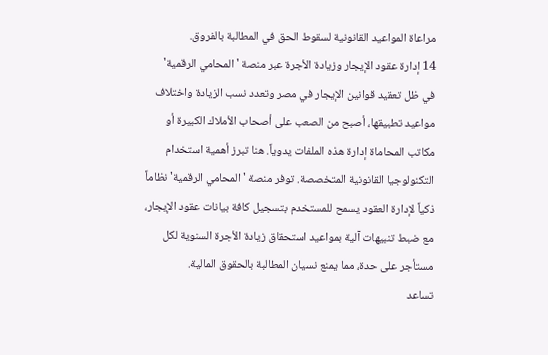مراعاة المواعيد القانونية لسقوط الحق في المطالبة بالفروق.
14 إدارة عقود الإيجار وزيادة الأجرة عبر منصة 'المحامي الرقمية'
في ظل تعقيد قوانين الإيجار في مصر وتعدد نسب الزيادة واختلاف مواعيد تطبيقها، أصبح من الصعب على أصحاب الأملاك الكبيرة أو مكاتب المحاماة إدارة هذه الملفات يدوياً. هنا تبرز أهمية استخدام التكنولوجيا القانونية المتخصصة. توفر منصة 'المحامي الرقمية' نظاماً ذكياً لإدارة العقود يسمح للمستخدم بتسجيل كافة بيانات عقود الإيجار، مع ضبط تنبيهات آلية بمواعيد استحقاق زيادة الأجرة السنوية لكل مستأجر على حدة، مما يمنع نسيان المطالبة بالحقوق المالية.
تساعد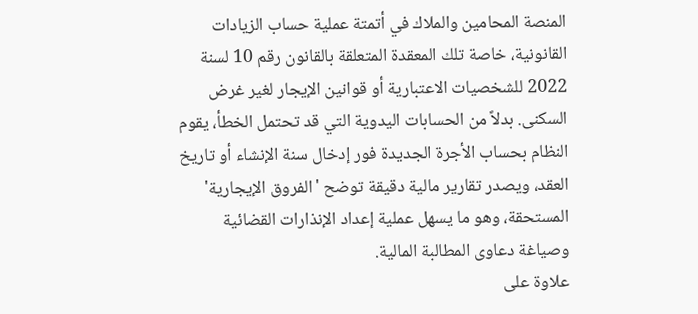المنصة المحامين والملاك في أتمتة عملية حساب الزيادات القانونية، خاصة تلك المعقدة المتعلقة بالقانون رقم 10 لسنة 2022 للشخصيات الاعتبارية أو قوانين الإيجار لغير غرض السكنى. بدلاً من الحسابات اليدوية التي قد تحتمل الخطأ، يقوم النظام بحساب الأجرة الجديدة فور إدخال سنة الإنشاء أو تاريخ العقد، ويصدر تقارير مالية دقيقة توضح 'الفروق الإيجارية' المستحقة، وهو ما يسهل عملية إعداد الإنذارات القضائية وصياغة دعاوى المطالبة المالية.
علاوة على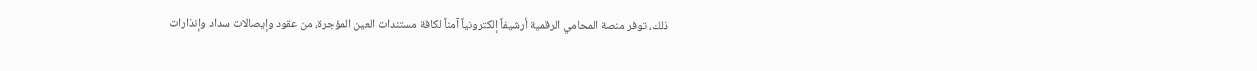ذلك، توفر منصة المحامي الرقمية أرشيفاً إلكترونياً آمناً لكافة مستندات العين المؤجرة، من عقود وإيصالات سداد وإنذارات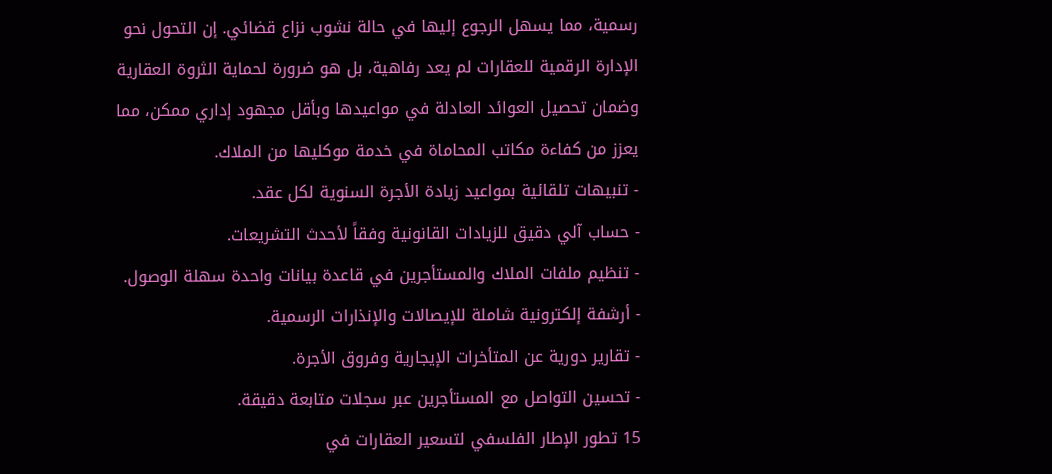رسمية، مما يسهل الرجوع إليها في حالة نشوب نزاع قضائي. إن التحول نحو الإدارة الرقمية للعقارات لم يعد رفاهية، بل هو ضرورة لحماية الثروة العقارية وضمان تحصيل العوائد العادلة في مواعيدها وبأقل مجهود إداري ممكن، مما يعزز من كفاءة مكاتب المحاماة في خدمة موكليها من الملاك.
- تنبيهات تلقائية بمواعيد زيادة الأجرة السنوية لكل عقد.
- حساب آلي دقيق للزيادات القانونية وفقاً لأحدث التشريعات.
- تنظيم ملفات الملاك والمستأجرين في قاعدة بيانات واحدة سهلة الوصول.
- أرشفة إلكترونية شاملة للإيصالات والإنذارات الرسمية.
- تقارير دورية عن المتأخرات الإيجارية وفروق الأجرة.
- تحسين التواصل مع المستأجرين عبر سجلات متابعة دقيقة.
15 تطور الإطار الفلسفي لتسعير العقارات في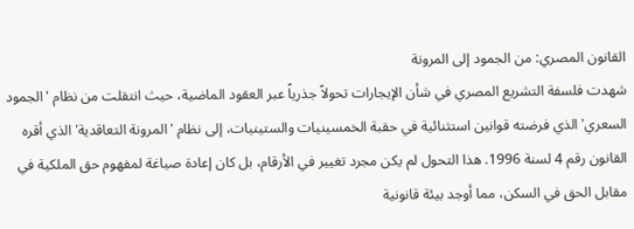القانون المصري: من الجمود إلى المرونة
شهدت فلسفة التشريع المصري في شأن الإيجارات تحولاً جذرياً عبر العقود الماضية، حيث انتقلت من نظام 'الجمود السعري' الذي فرضته قوانين استثنائية في حقبة الخمسينيات والستينيات، إلى نظام 'المرونة التعاقدية' الذي أقره القانون رقم 4 لسنة 1996. هذا التحول لم يكن مجرد تغيير في الأرقام، بل كان إعادة صياغة لمفهوم حق الملكية في مقابل الحق في السكن، مما أوجد بيئة قانونية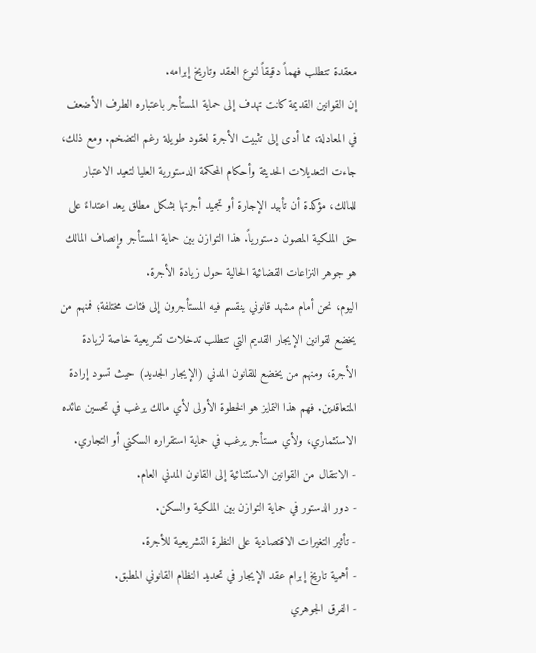معقدة تتطلب فهماً دقيقاً لنوع العقد وتاريخ إبرامه.
إن القوانين القديمة كانت تهدف إلى حماية المستأجر باعتباره الطرف الأضعف في المعادلة، مما أدى إلى تثبيت الأجرة لعقود طويلة رغم التضخم. ومع ذلك، جاءت التعديلات الحديثة وأحكام المحكمة الدستورية العليا لتعيد الاعتبار للمالك، مؤكدة أن تأبيد الإجارة أو تجميد أجرتها بشكل مطلق يعد اعتداءً على حق الملكية المصون دستورياً. هذا التوازن بين حماية المستأجر وإنصاف المالك هو جوهر النزاعات القضائية الحالية حول زيادة الأجرة.
اليوم، نحن أمام مشهد قانوني ينقسم فيه المستأجرون إلى فئات مختلفة؛ فمنهم من يخضع لقوانين الإيجار القديم التي تتطلب تدخلات تشريعية خاصة لزيادة الأجرة، ومنهم من يخضع للقانون المدني (الإيجار الجديد) حيث تسود إرادة المتعاقدين. فهم هذا التمايز هو الخطوة الأولى لأي مالك يرغب في تحسين عائده الاستثماري، ولأي مستأجر يرغب في حماية استقراره السكني أو التجاري.
- الانتقال من القوانين الاستثنائية إلى القانون المدني العام.
- دور الدستور في حماية التوازن بين الملكية والسكن.
- تأثير التغيرات الاقتصادية على النظرة التشريعية للأجرة.
- أهمية تاريخ إبرام عقد الإيجار في تحديد النظام القانوني المطبق.
- الفرق الجوهري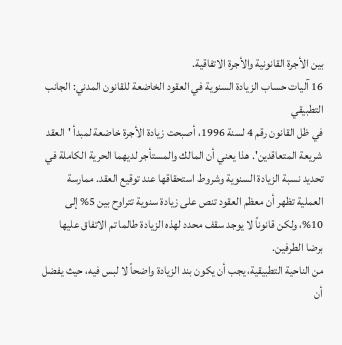بين الأجرة القانونية والأجرة الاتفاقية.
16 آليات حساب الزيادة السنوية في العقود الخاضعة للقانون المدني: الجانب التطبيقي
في ظل القانون رقم 4 لسنة 1996، أصبحت زيادة الأجرة خاضعة لمبدأ 'العقد شريعة المتعاقدين'. هذا يعني أن المالك والمستأجر لديهما الحرية الكاملة في تحديد نسبة الزيادة السنوية وشروط استحقاقها عند توقيع العقد. ممارسة العملية تظهر أن معظم العقود تنص على زيادة سنوية تتراوح بين 5% إلى 10%، ولكن قانوناً لا يوجد سقف محدد لهذه الزيادة طالما تم الاتفاق عليها برضا الطرفين.
من الناحية التطبيقية، يجب أن يكون بند الزيادة واضحاً لا لبس فيه، حيث يفضل أن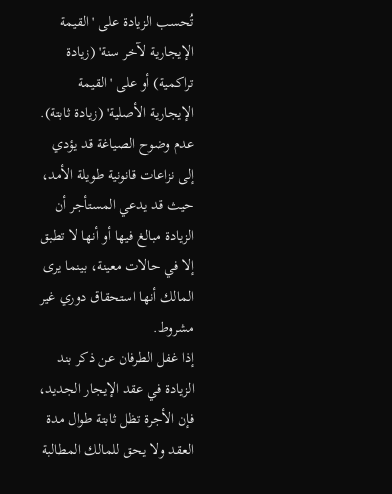تُحسب الزيادة على 'القيمة الإيجارية لآخر سنة' (زيادة تراكمية) أو على 'القيمة الإيجارية الأصلية' (زيادة ثابتة). عدم وضوح الصياغة قد يؤدي إلى نزاعات قانونية طويلة الأمد، حيث قد يدعي المستأجر أن الزيادة مبالغ فيها أو أنها لا تطبق إلا في حالات معينة، بينما يرى المالك أنها استحقاق دوري غير مشروط.
إذا غفل الطرفان عن ذكر بند الزيادة في عقد الإيجار الجديد، فإن الأجرة تظل ثابتة طوال مدة العقد ولا يحق للمالك المطالبة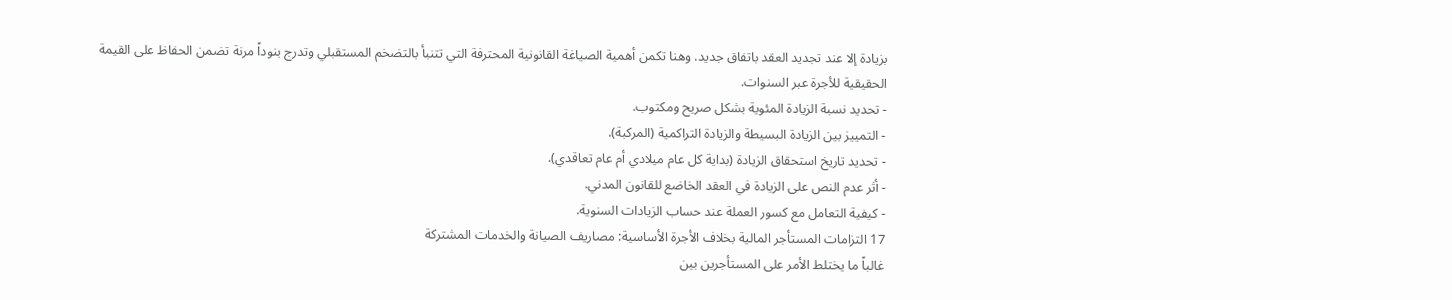بزيادة إلا عند تجديد العقد باتفاق جديد. وهنا تكمن أهمية الصياغة القانونية المحترفة التي تتنبأ بالتضخم المستقبلي وتدرج بنوداً مرنة تضمن الحفاظ على القيمة الحقيقية للأجرة عبر السنوات.
- تحديد نسبة الزيادة المئوية بشكل صريح ومكتوب.
- التمييز بين الزيادة البسيطة والزيادة التراكمية (المركبة).
- تحديد تاريخ استحقاق الزيادة (بداية كل عام ميلادي أم عام تعاقدي).
- أثر عدم النص على الزيادة في العقد الخاضع للقانون المدني.
- كيفية التعامل مع كسور العملة عند حساب الزيادات السنوية.
17 التزامات المستأجر المالية بخلاف الأجرة الأساسية: مصاريف الصيانة والخدمات المشتركة
غالباً ما يختلط الأمر على المستأجرين بين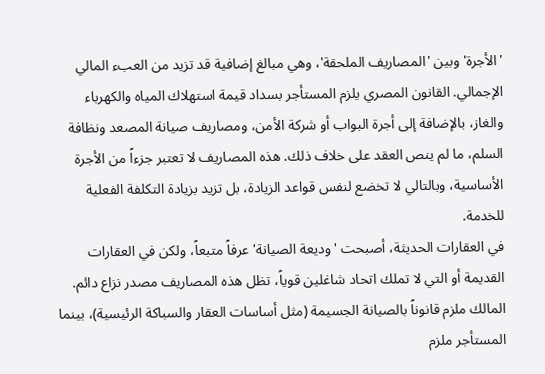'الأجرة' وبين 'المصاريف الملحقة'، وهي مبالغ إضافية قد تزيد من العبء المالي الإجمالي. القانون المصري يلزم المستأجر بسداد قيمة استهلاك المياه والكهرباء والغاز، بالإضافة إلى أجرة البواب أو شركة الأمن، ومصاريف صيانة المصعد ونظافة السلم، ما لم ينص العقد على خلاف ذلك. هذه المصاريف لا تعتبر جزءاً من الأجرة الأساسية، وبالتالي لا تخضع لنفس قواعد الزيادة، بل تزيد بزيادة التكلفة الفعلية للخدمة.
في العقارات الحديثة، أصبحت 'وديعة الصيانة' عرفاً متبعاً، ولكن في العقارات القديمة أو التي لا تملك اتحاد شاغلين قوياً، تظل هذه المصاريف مصدر نزاع دائم. المالك ملزم قانوناً بالصيانة الجسيمة (مثل أساسات العقار والسباكة الرئيسية)، بينما المستأجر ملزم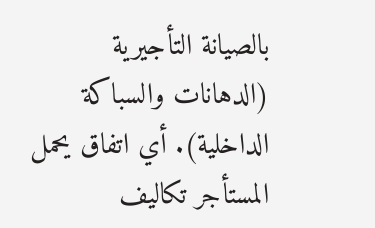بالصيانة التأجيرية (الدهانات والسباكة الداخلية). أي اتفاق يحمل المستأجر تكاليف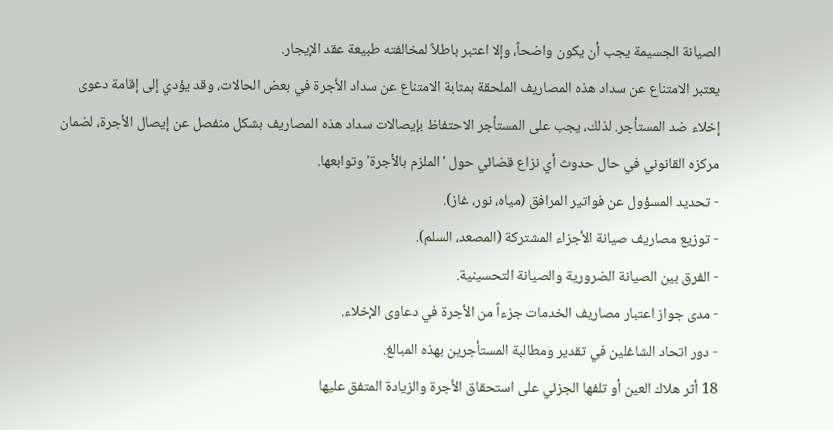الصيانة الجسيمة يجب أن يكون واضحاً، وإلا اعتبر باطلاً لمخالفته طبيعة عقد الإيجار.
يعتبر الامتناع عن سداد هذه المصاريف الملحقة بمثابة الامتناع عن سداد الأجرة في بعض الحالات، وقد يؤدي إلى إقامة دعوى إخلاء ضد المستأجر. لذلك، يجب على المستأجر الاحتفاظ بإيصالات سداد هذه المصاريف بشكل منفصل عن إيصال الأجرة، لضمان مركزه القانوني في حال حدوث أي نزاع قضائي حول 'الملزم بالأجرة' وتوابعها.
- تحديد المسؤول عن فواتير المرافق (مياه، نور، غاز).
- توزيع مصاريف صيانة الأجزاء المشتركة (المصعد، السلم).
- الفرق بين الصيانة الضرورية والصيانة التحسينية.
- مدى جواز اعتبار مصاريف الخدمات جزءاً من الأجرة في دعاوى الإخلاء.
- دور اتحاد الشاغلين في تقدير ومطالبة المستأجرين بهذه المبالغ.
18 أثر هلاك العين أو تلفها الجزئي على استحقاق الأجرة والزيادة المتفق عليها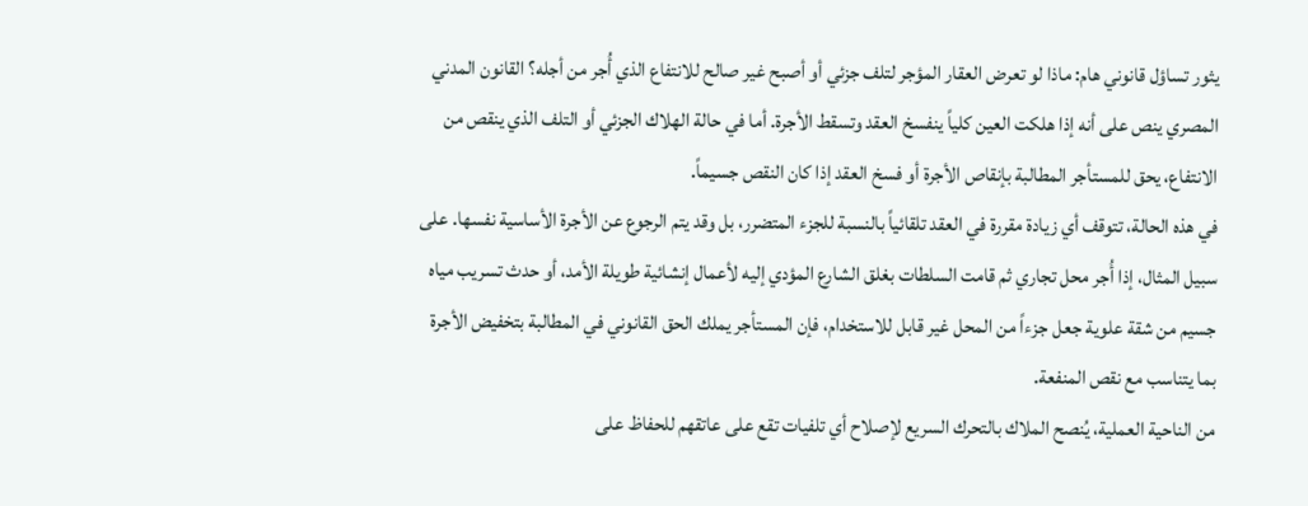يثور تساؤل قانوني هام: ماذا لو تعرض العقار المؤجر لتلف جزئي أو أصبح غير صالح للانتفاع الذي أُجر من أجله؟ القانون المدني المصري ينص على أنه إذا هلكت العين كلياً ينفسخ العقد وتسقط الأجرة. أما في حالة الهلاك الجزئي أو التلف الذي ينقص من الانتفاع، يحق للمستأجر المطالبة بإنقاص الأجرة أو فسخ العقد إذا كان النقص جسيماً.
في هذه الحالة، تتوقف أي زيادة مقررة في العقد تلقائياً بالنسبة للجزء المتضرر، بل وقد يتم الرجوع عن الأجرة الأساسية نفسها. على سبيل المثال، إذا أُجر محل تجاري ثم قامت السلطات بغلق الشارع المؤدي إليه لأعمال إنشائية طويلة الأمد، أو حدث تسريب مياه جسيم من شقة علوية جعل جزءاً من المحل غير قابل للاستخدام، فإن المستأجر يملك الحق القانوني في المطالبة بتخفيض الأجرة بما يتناسب مع نقص المنفعة.
من الناحية العملية، يُنصح الملاك بالتحرك السريع لإصلاح أي تلفيات تقع على عاتقهم للحفاظ على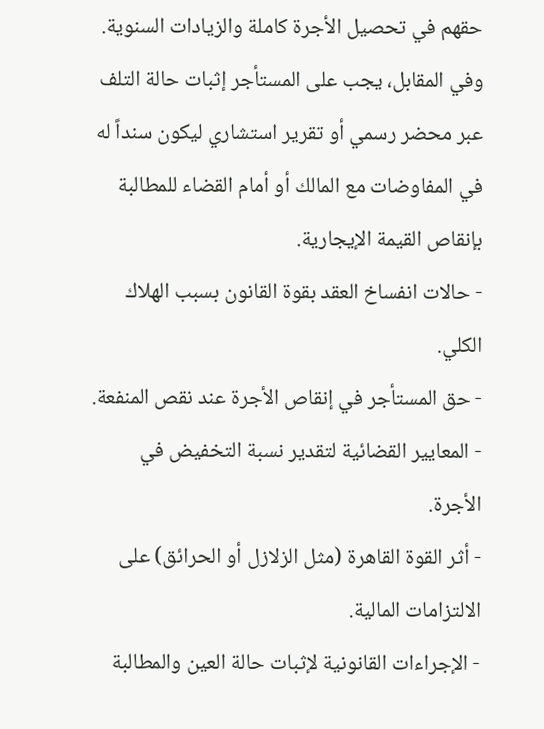حقهم في تحصيل الأجرة كاملة والزيادات السنوية. وفي المقابل، يجب على المستأجر إثبات حالة التلف عبر محضر رسمي أو تقرير استشاري ليكون سنداً له في المفاوضات مع المالك أو أمام القضاء للمطالبة بإنقاص القيمة الإيجارية.
- حالات انفساخ العقد بقوة القانون بسبب الهلاك الكلي.
- حق المستأجر في إنقاص الأجرة عند نقص المنفعة.
- المعايير القضائية لتقدير نسبة التخفيض في الأجرة.
- أثر القوة القاهرة (مثل الزلازل أو الحرائق) على الالتزامات المالية.
- الإجراءات القانونية لإثبات حالة العين والمطالبة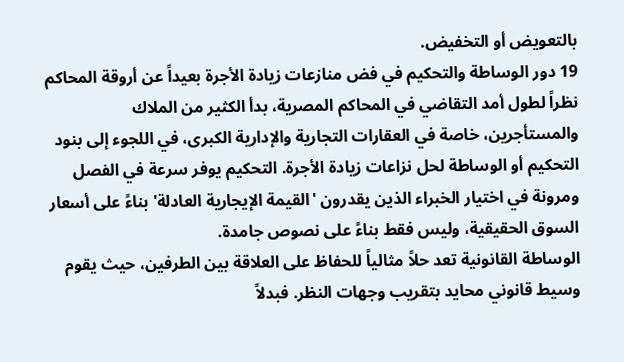بالتعويض أو التخفيض.
19 دور الوساطة والتحكيم في فض منازعات زيادة الأجرة بعيداً عن أروقة المحاكم
نظراً لطول أمد التقاضي في المحاكم المصرية، بدأ الكثير من الملاك والمستأجرين، خاصة في العقارات التجارية والإدارية الكبرى، في اللجوء إلى بنود التحكيم أو الوساطة لحل نزاعات زيادة الأجرة. التحكيم يوفر سرعة في الفصل ومرونة في اختيار الخبراء الذين يقدرون 'القيمة الإيجارية العادلة' بناءً على أسعار السوق الحقيقية، وليس فقط بناءً على نصوص جامدة.
الوساطة القانونية تعد حلاً مثالياً للحفاظ على العلاقة بين الطرفين، حيث يقوم وسيط قانوني محايد بتقريب وجهات النظر. فبدلاً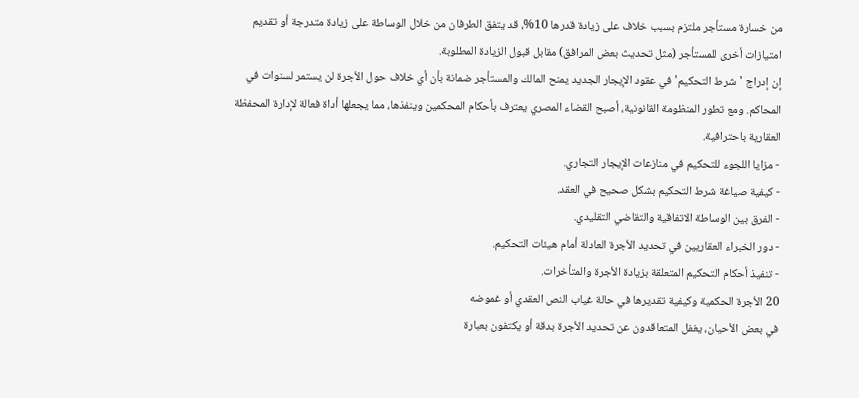من خسارة مستأجر ملتزم بسبب خلاف على زيادة قدرها 10%، قد يتفق الطرفان من خلال الوساطة على زيادة متدرجة أو تقديم امتيازات أخرى للمستأجر (مثل تحديث بعض المرافق) مقابل قبول الزيادة المطلوبة.
إن إدراج 'شرط التحكيم' في عقود الإيجار الجديد يمنح المالك والمستأجر ضمانة بأن أي خلاف حول الأجرة لن يستمر لسنوات في المحاكم. ومع تطور المنظومة القانونية، أصبح القضاء المصري يعترف بأحكام المحكمين وينفذها، مما يجعلها أداة فعالة لإدارة المحفظة العقارية باحترافية.
- مزايا اللجوء للتحكيم في منازعات الإيجار التجاري.
- كيفية صياغة شرط التحكيم بشكل صحيح في العقد.
- الفرق بين الوساطة الاتفاقية والتقاضي التقليدي.
- دور الخبراء العقاريين في تحديد الأجرة العادلة أمام هيئات التحكيم.
- تنفيذ أحكام التحكيم المتعلقة بزيادة الأجرة والمتأخرات.
20 الأجرة الحكمية وكيفية تقديرها في حالة غياب النص العقدي أو غموضه
في بعض الأحيان، يغفل المتعاقدون عن تحديد الأجرة بدقة أو يكتفون بعبارة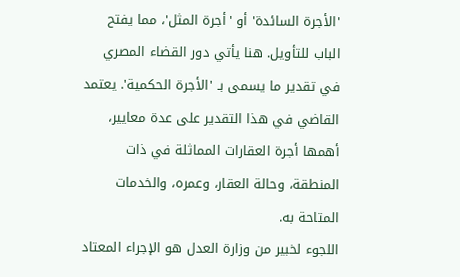'الأجرة السائدة' أو 'أجرة المثل'، مما يفتح الباب للتأويل. هنا يأتي دور القضاء المصري في تقدير ما يسمى بـ 'الأجرة الحكمية'. يعتمد القاضي في هذا التقدير على عدة معايير، أهمها أجرة العقارات المماثلة في ذات المنطقة، وحالة العقار، وعمره، والخدمات المتاحة به.
اللجوء لخبير من وزارة العدل هو الإجراء المعتاد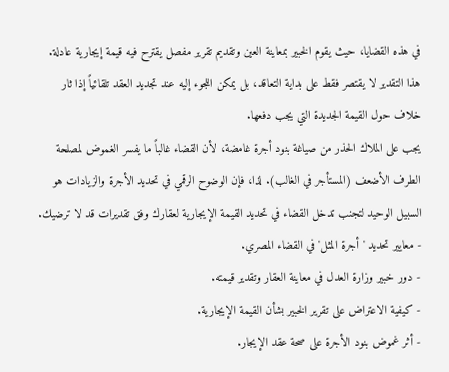في هذه القضايا، حيث يقوم الخبير بمعاينة العين وتقديم تقرير مفصل يقترح فيه قيمة إيجارية عادلة. هذا التقدير لا يقتصر فقط على بداية التعاقد، بل يمكن اللجوء إليه عند تجديد العقد تلقائياً إذا ثار خلاف حول القيمة الجديدة التي يجب دفعها.
يجب على الملاك الحذر من صياغة بنود أجرة غامضة، لأن القضاء غالباً ما يفسر الغموض لمصلحة الطرف الأضعف (المستأجر في الغالب). لذا، فإن الوضوح الرقمي في تحديد الأجرة والزيادات هو السبيل الوحيد لتجنب تدخل القضاء في تحديد القيمة الإيجارية لعقارك وفق تقديرات قد لا ترضيك.
- معايير تحديد 'أجرة المثل' في القضاء المصري.
- دور خبير وزارة العدل في معاينة العقار وتقدير قيمته.
- كيفية الاعتراض على تقرير الخبير بشأن القيمة الإيجارية.
- أثر غموض بنود الأجرة على صحة عقد الإيجار.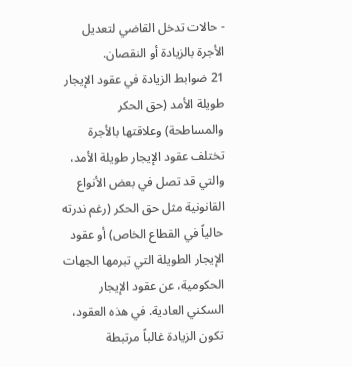- حالات تدخل القاضي لتعديل الأجرة بالزيادة أو النقصان.
21 ضوابط الزيادة في عقود الإيجار طويلة الأمد (حق الحكر والمساطحة) وعلاقتها بالأجرة
تختلف عقود الإيجار طويلة الأمد، والتي قد تصل في بعض الأنواع القانونية مثل حق الحكر (رغم ندرته حالياً في القطاع الخاص) أو عقود الإيجار الطويلة التي تبرمها الجهات الحكومية، عن عقود الإيجار السكني العادية. في هذه العقود، تكون الزيادة غالباً مرتبطة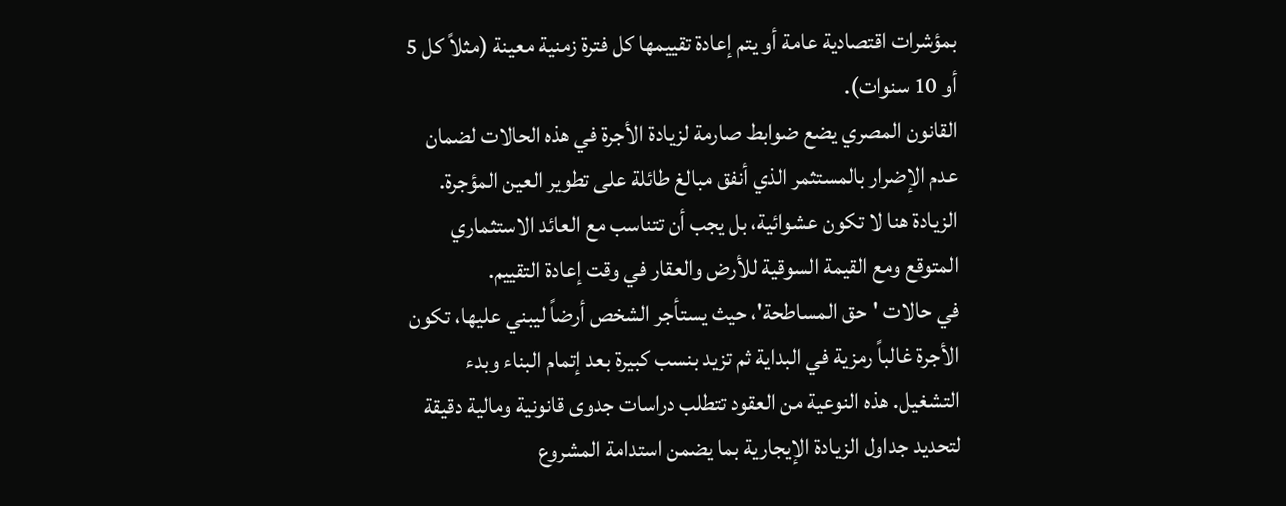بمؤشرات اقتصادية عامة أو يتم إعادة تقييمها كل فترة زمنية معينة (مثلاً كل 5 أو 10 سنوات).
القانون المصري يضع ضوابط صارمة لزيادة الأجرة في هذه الحالات لضمان عدم الإضرار بالمستثمر الذي أنفق مبالغ طائلة على تطوير العين المؤجرة. الزيادة هنا لا تكون عشوائية، بل يجب أن تتناسب مع العائد الاستثماري المتوقع ومع القيمة السوقية للأرض والعقار في وقت إعادة التقييم.
في حالات 'حق المساطحة'، حيث يستأجر الشخص أرضاً ليبني عليها، تكون الأجرة غالباً رمزية في البداية ثم تزيد بنسب كبيرة بعد إتمام البناء وبدء التشغيل. هذه النوعية من العقود تتطلب دراسات جدوى قانونية ومالية دقيقة لتحديد جداول الزيادة الإيجارية بما يضمن استدامة المشروع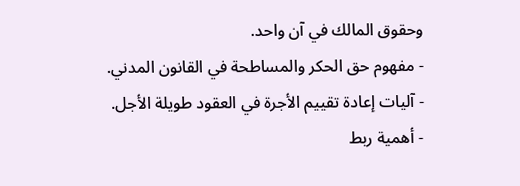وحقوق المالك في آن واحد.
- مفهوم حق الحكر والمساطحة في القانون المدني.
- آليات إعادة تقييم الأجرة في العقود طويلة الأجل.
- أهمية ربط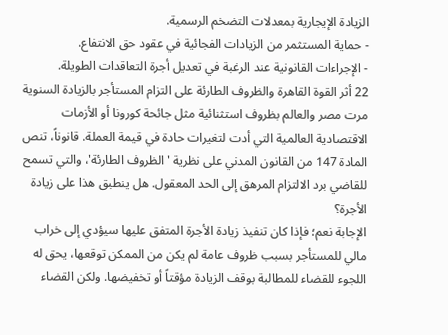الزيادة الإيجارية بمعدلات التضخم الرسمية.
- حماية المستثمر من الزيادات الفجائية في عقود حق الانتفاع.
- الإجراءات القانونية عند الرغبة في تعديل أجرة التعاقدات الطويلة.
22 أثر القوة القاهرة والظروف الطارئة على التزام المستأجر بالزيادة السنوية
مرت مصر والعالم بظروف استثنائية مثل جائحة كورونا أو الأزمات الاقتصادية العالمية التي أدت لتغيرات حادة في قيمة العملة. قانوناً، تنص المادة 147 من القانون المدني على نظرية 'الظروف الطارئة'، والتي تسمح للقاضي برد الالتزام المرهق إلى الحد المعقول. هل ينطبق هذا على زيادة الأجرة؟
الإجابة نعم؛ فإذا كان تنفيذ زيادة الأجرة المتفق عليها سيؤدي إلى خراب مالي للمستأجر بسبب ظروف عامة لم يكن من الممكن توقعها، يحق له اللجوء للقضاء للمطالبة بوقف الزيادة مؤقتاً أو تخفيضها. ولكن القضاء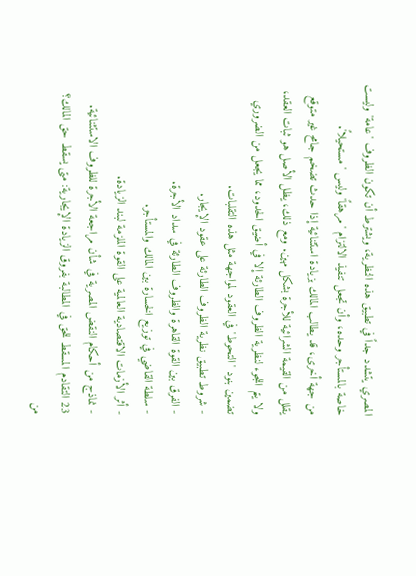المصري يتشدد جداً في تطبيق هذه النظرية، ويشترط أن تكون الظروف 'عامة' وليست خاصة بالمستأجر وحده، وأن تجعل تنفيذ الالتزام 'مرهقاً' وليس 'مستحيلاً'.
من جهة أخرى، قد يطالب المالك بزيادة استثنائية إذا حدث تضخم جامح غير متوقع يقلل من القيمة الشرائية للأجرة بشكل مهين. ومع ذلك، يظل الأصل هو ثبات العقد، ولا يتم اللجوء لنظرية الظروف الطارئة إلا في أضيق الحدود، مما يجعل من الضروري تضمين بنود 'التحوط' في العقود لمواجهة مثل هذه التقلبات.
- شروط تطبيق نظرية الظروف الطارئة على عقود الإيجار.
- الفرق بين القوة القاهرة والظروف الطارئة في سداد الأجرة.
- سلطة القاضي في توزيع الخسارة بين المالك والمستأجر.
- أثر الأزمات الاقتصادية العالمية على القوة الملزمة لبند الزيادة.
- نماذج من أحكام النقض المصرية في شأن مراجعة الأجرة للظروف الاستثنائية.
23 التقادم المسقط للحق في المطالبة بفروق الزيادة الإيجارية: متى يسقط حق المالك؟
من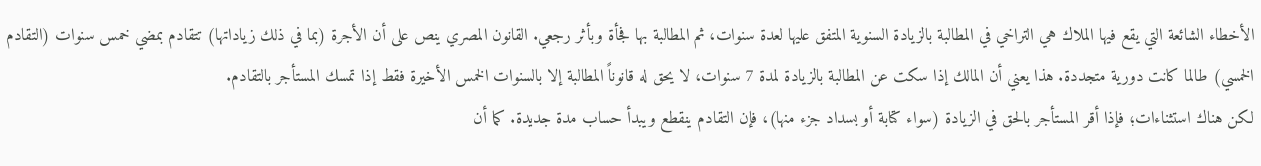الأخطاء الشائعة التي يقع فيها الملاك هي التراخي في المطالبة بالزيادة السنوية المتفق عليها لعدة سنوات، ثم المطالبة بها فجأة وبأثر رجعي. القانون المصري ينص على أن الأجرة (بما في ذلك زياداتها) تتقادم بمضي خمس سنوات (التقادم الخمسي) طالما كانت دورية متجددة. هذا يعني أن المالك إذا سكت عن المطالبة بالزيادة لمدة 7 سنوات، لا يحق له قانوناً المطالبة إلا بالسنوات الخمس الأخيرة فقط إذا تمسك المستأجر بالتقادم.
لكن هناك استثناءات؛ فإذا أقر المستأجر بالحق في الزيادة (سواء كتابة أو بسداد جزء منها)، فإن التقادم ينقطع ويبدأ حساب مدة جديدة. كما أن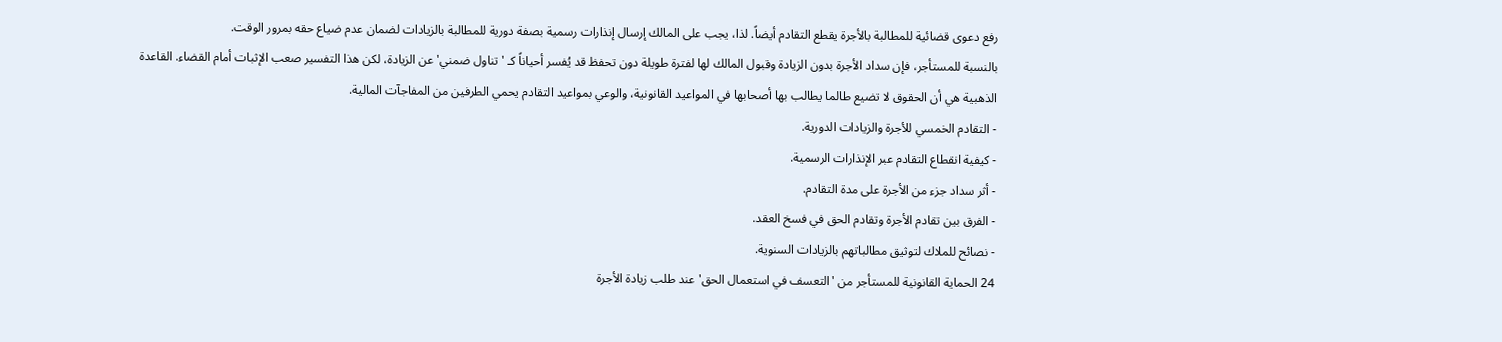رفع دعوى قضائية للمطالبة بالأجرة يقطع التقادم أيضاً. لذا، يجب على المالك إرسال إنذارات رسمية بصفة دورية للمطالبة بالزيادات لضمان عدم ضياع حقه بمرور الوقت.
بالنسبة للمستأجر، فإن سداد الأجرة بدون الزيادة وقبول المالك لها لفترة طويلة دون تحفظ قد يُفسر أحياناً كـ 'تناول ضمني' عن الزيادة، لكن هذا التفسير صعب الإثبات أمام القضاء. القاعدة الذهبية هي أن الحقوق لا تضيع طالما يطالب بها أصحابها في المواعيد القانونية، والوعي بمواعيد التقادم يحمي الطرفين من المفاجآت المالية.
- التقادم الخمسي للأجرة والزيادات الدورية.
- كيفية انقطاع التقادم عبر الإنذارات الرسمية.
- أثر سداد جزء من الأجرة على مدة التقادم.
- الفرق بين تقادم الأجرة وتقادم الحق في فسخ العقد.
- نصائح للملاك لتوثيق مطالباتهم بالزيادات السنوية.
24 الحماية القانونية للمستأجر من 'التعسف في استعمال الحق' عند طلب زيادة الأجرة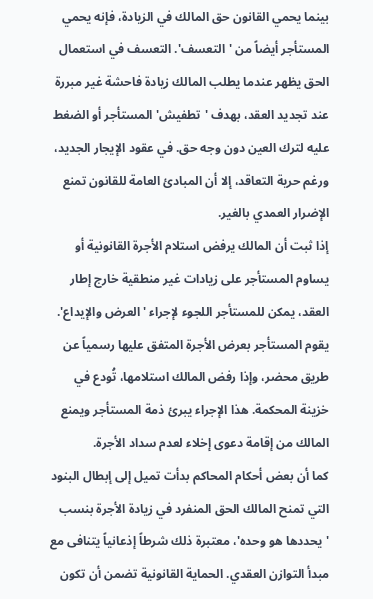بينما يحمي القانون حق المالك في الزيادة، فإنه يحمي المستأجر أيضاً من 'التعسف'. التعسف في استعمال الحق يظهر عندما يطلب المالك زيادة فاحشة غير مبررة عند تجديد العقد، بهدف 'تطفيش' المستأجر أو الضغط عليه لترك العين دون وجه حق. في عقود الإيجار الجديد، ورغم حرية التعاقد، إلا أن المبادئ العامة للقانون تمنع الإضرار العمدي بالغير.
إذا ثبت أن المالك يرفض استلام الأجرة القانونية أو يساوم المستأجر على زيادات غير منطقية خارج إطار العقد، يمكن للمستأجر اللجوء لإجراء 'العرض والإيداع'. يقوم المستأجر بعرض الأجرة المتفق عليها رسمياً عن طريق محضر، وإذا رفض المالك استلامها، تُودع في خزينة المحكمة. هذا الإجراء يبرئ ذمة المستأجر ويمنع المالك من إقامة دعوى إخلاء لعدم سداد الأجرة.
كما أن بعض أحكام المحاكم بدأت تميل إلى إبطال البنود التي تمنح المالك الحق المنفرد في زيادة الأجرة بنسب 'يحددها هو وحده'، معتبرة ذلك شرطاً إذعانياً يتنافى مع مبدأ التوازن العقدي. الحماية القانونية تضمن أن تكون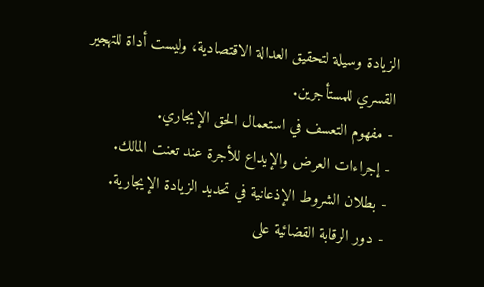الزيادة وسيلة لتحقيق العدالة الاقتصادية، وليست أداة للتهجير القسري للمستأجرين.
- مفهوم التعسف في استعمال الحق الإيجاري.
- إجراءات العرض والإيداع للأجرة عند تعنت المالك.
- بطلان الشروط الإذعانية في تحديد الزيادة الإيجارية.
- دور الرقابة القضائية على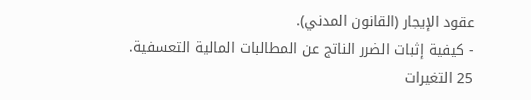عقود الإيجار (القانون المدني).
- كيفية إثبات الضرر الناتج عن المطالبات المالية التعسفية.
25 التغيرات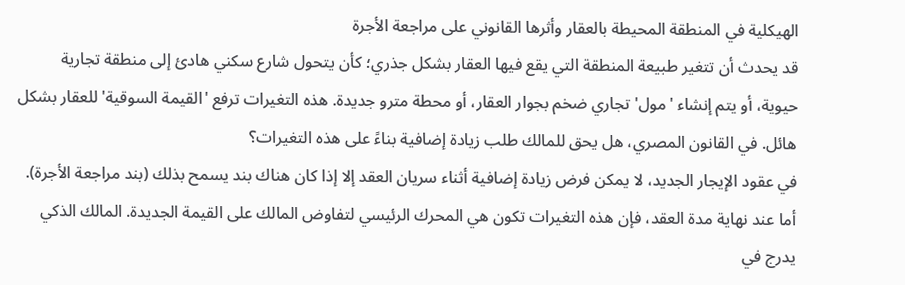الهيكلية في المنطقة المحيطة بالعقار وأثرها القانوني على مراجعة الأجرة
قد يحدث أن تتغير طبيعة المنطقة التي يقع فيها العقار بشكل جذري؛ كأن يتحول شارع سكني هادئ إلى منطقة تجارية حيوية، أو يتم إنشاء 'مول' تجاري ضخم بجوار العقار، أو محطة مترو جديدة. هذه التغيرات ترفع 'القيمة السوقية' للعقار بشكل هائل. في القانون المصري، هل يحق للمالك طلب زيادة إضافية بناءً على هذه التغيرات؟
في عقود الإيجار الجديد، لا يمكن فرض زيادة إضافية أثناء سريان العقد إلا إذا كان هناك بند يسمح بذلك (بند مراجعة الأجرة). أما عند نهاية مدة العقد، فإن هذه التغيرات تكون هي المحرك الرئيسي لتفاوض المالك على القيمة الجديدة. المالك الذكي يدرج في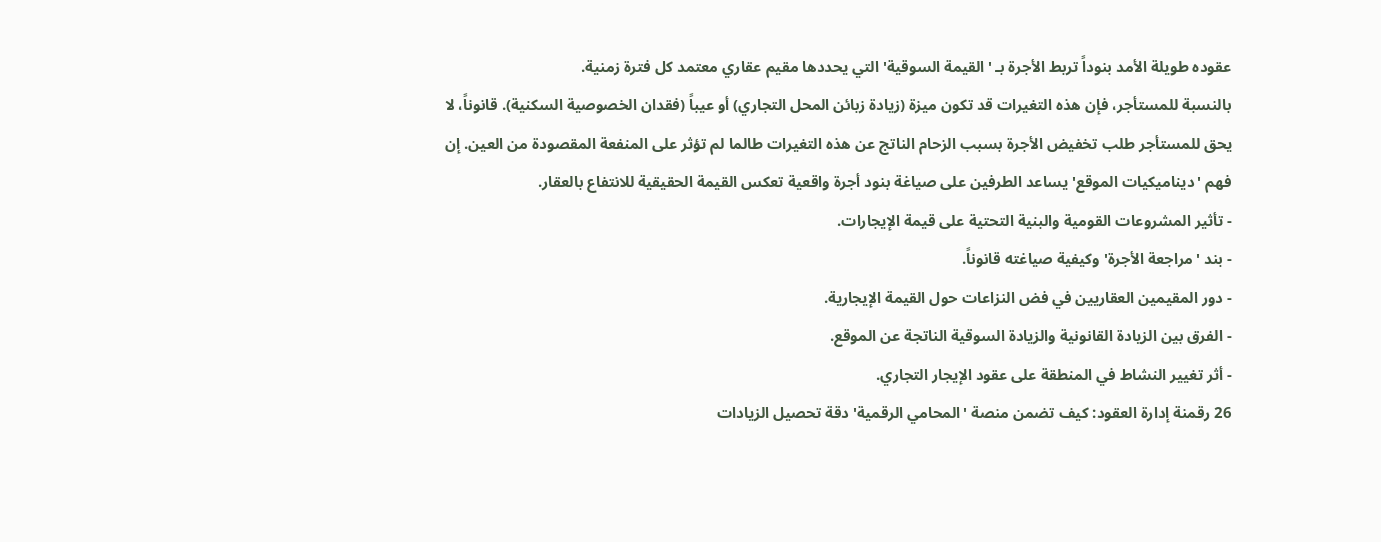عقوده طويلة الأمد بنوداً تربط الأجرة بـ 'القيمة السوقية' التي يحددها مقيم عقاري معتمد كل فترة زمنية.
بالنسبة للمستأجر، فإن هذه التغيرات قد تكون ميزة (زيادة زبائن المحل التجاري) أو عيباً (فقدان الخصوصية السكنية). قانوناً، لا يحق للمستأجر طلب تخفيض الأجرة بسبب الزحام الناتج عن هذه التغيرات طالما لم تؤثر على المنفعة المقصودة من العين. إن فهم 'ديناميكيات الموقع' يساعد الطرفين على صياغة بنود أجرة واقعية تعكس القيمة الحقيقية للانتفاع بالعقار.
- تأثير المشروعات القومية والبنية التحتية على قيمة الإيجارات.
- بند 'مراجعة الأجرة' وكيفية صياغته قانوناً.
- دور المقيمين العقاريين في فض النزاعات حول القيمة الإيجارية.
- الفرق بين الزيادة القانونية والزيادة السوقية الناتجة عن الموقع.
- أثر تغيير النشاط في المنطقة على عقود الإيجار التجاري.
26 رقمنة إدارة العقود: كيف تضمن منصة 'المحامي الرقمية' دقة تحصيل الزيادات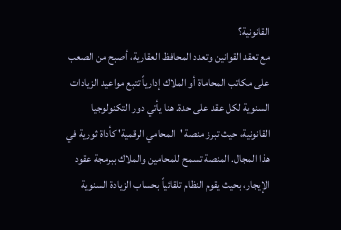القانونية؟
مع تعقد القوانين وتعدد المحافظ العقارية، أصبح من الصعب على مكاتب المحاماة أو الملاك إدارياً تتبع مواعيد الزيادات السنوية لكل عقد على حدة. هنا يأتي دور التكنولوجيا القانونية، حيث تبرز منصة 'المحامي الرقمية' كأداة ثورية في هذا المجال. المنصة تسمح للمحامين والملاك ببرمجة عقود الإيجار، بحيث يقوم النظام تلقائياً بحساب الزيادة السنوية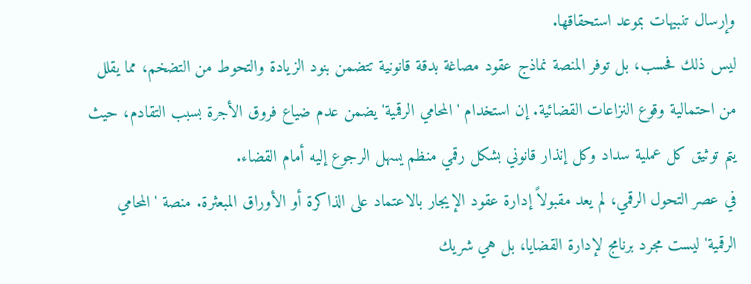وإرسال تنبيهات بموعد استحقاقها.
ليس ذلك فحسب، بل توفر المنصة نماذج عقود مصاغة بدقة قانونية تتضمن بنود الزيادة والتحوط من التضخم، مما يقلل من احتمالية وقوع النزاعات القضائية. إن استخدام 'المحامي الرقمية' يضمن عدم ضياع فروق الأجرة بسبب التقادم، حيث يتم توثيق كل عملية سداد وكل إنذار قانوني بشكل رقمي منظم يسهل الرجوع إليه أمام القضاء.
في عصر التحول الرقمي، لم يعد مقبولاً إدارة عقود الإيجار بالاعتماد على الذاكرة أو الأوراق المبعثرة. منصة 'المحامي الرقمية' ليست مجرد برنامج لإدارة القضايا، بل هي شريك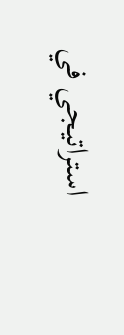استراتيجي في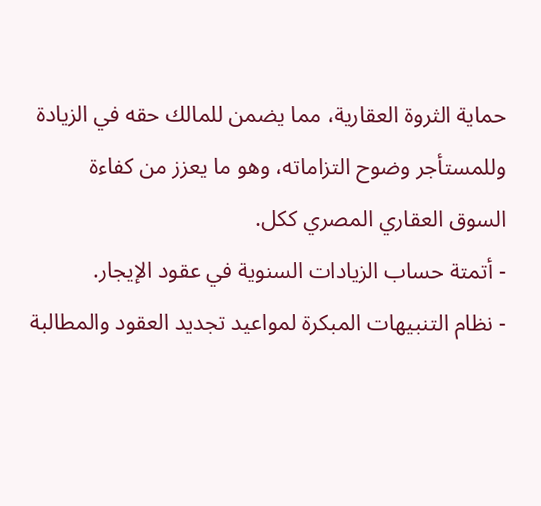حماية الثروة العقارية، مما يضمن للمالك حقه في الزيادة وللمستأجر وضوح التزاماته، وهو ما يعزز من كفاءة السوق العقاري المصري ككل.
- أتمتة حساب الزيادات السنوية في عقود الإيجار.
- نظام التنبيهات المبكرة لمواعيد تجديد العقود والمطالبة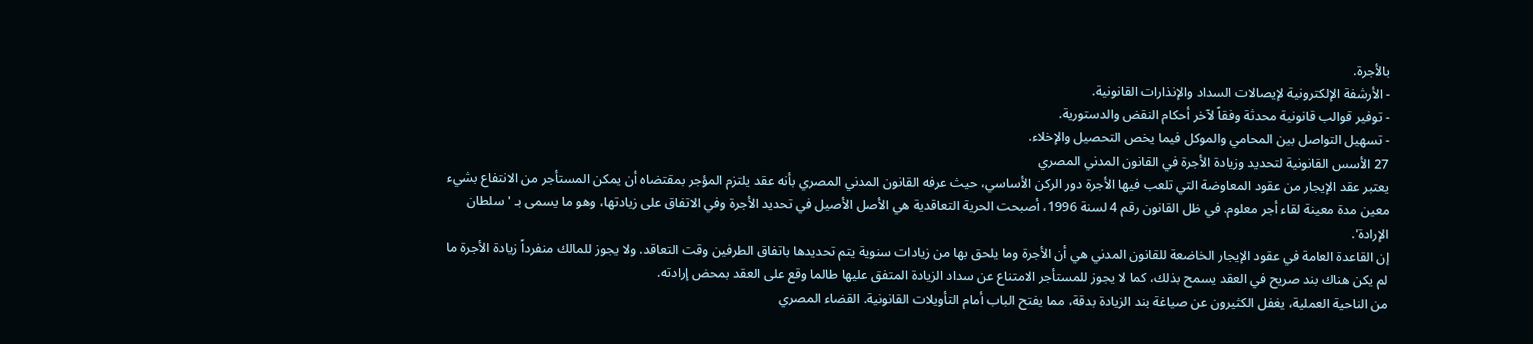بالأجرة.
- الأرشفة الإلكترونية لإيصالات السداد والإنذارات القانونية.
- توفير قوالب قانونية محدثة وفقاً لآخر أحكام النقض والدستورية.
- تسهيل التواصل بين المحامي والموكل فيما يخص التحصيل والإخلاء.
27 الأسس القانونية لتحديد وزيادة الأجرة في القانون المدني المصري
يعتبر عقد الإيجار من عقود المعاوضة التي تلعب فيها الأجرة دور الركن الأساسي، حيث عرفه القانون المدني المصري بأنه عقد يلتزم المؤجر بمقتضاه أن يمكن المستأجر من الانتفاع بشيء معين مدة معينة لقاء أجر معلوم. في ظل القانون رقم 4 لسنة 1996، أصبحت الحرية التعاقدية هي الأصل الأصيل في تحديد الأجرة وفي الاتفاق على زيادتها، وهو ما يسمى بـ 'سلطان الإرادة'.
إن القاعدة العامة في عقود الإيجار الخاضعة للقانون المدني هي أن الأجرة وما يلحق بها من زيادات سنوية يتم تحديدها باتفاق الطرفين وقت التعاقد. ولا يجوز للمالك منفرداً زيادة الأجرة ما لم يكن هناك بند صريح في العقد يسمح بذلك، كما لا يجوز للمستأجر الامتناع عن سداد الزيادة المتفق عليها طالما وقع على العقد بمحض إرادته.
من الناحية العملية، يغفل الكثيرون عن صياغة بند الزيادة بدقة، مما يفتح الباب أمام التأويلات القانونية. القضاء المصري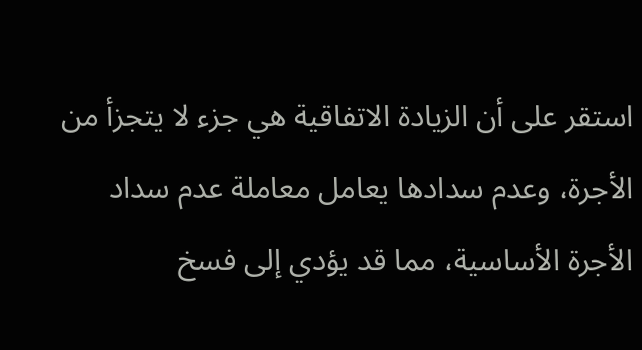استقر على أن الزيادة الاتفاقية هي جزء لا يتجزأ من الأجرة، وعدم سدادها يعامل معاملة عدم سداد الأجرة الأساسية، مما قد يؤدي إلى فسخ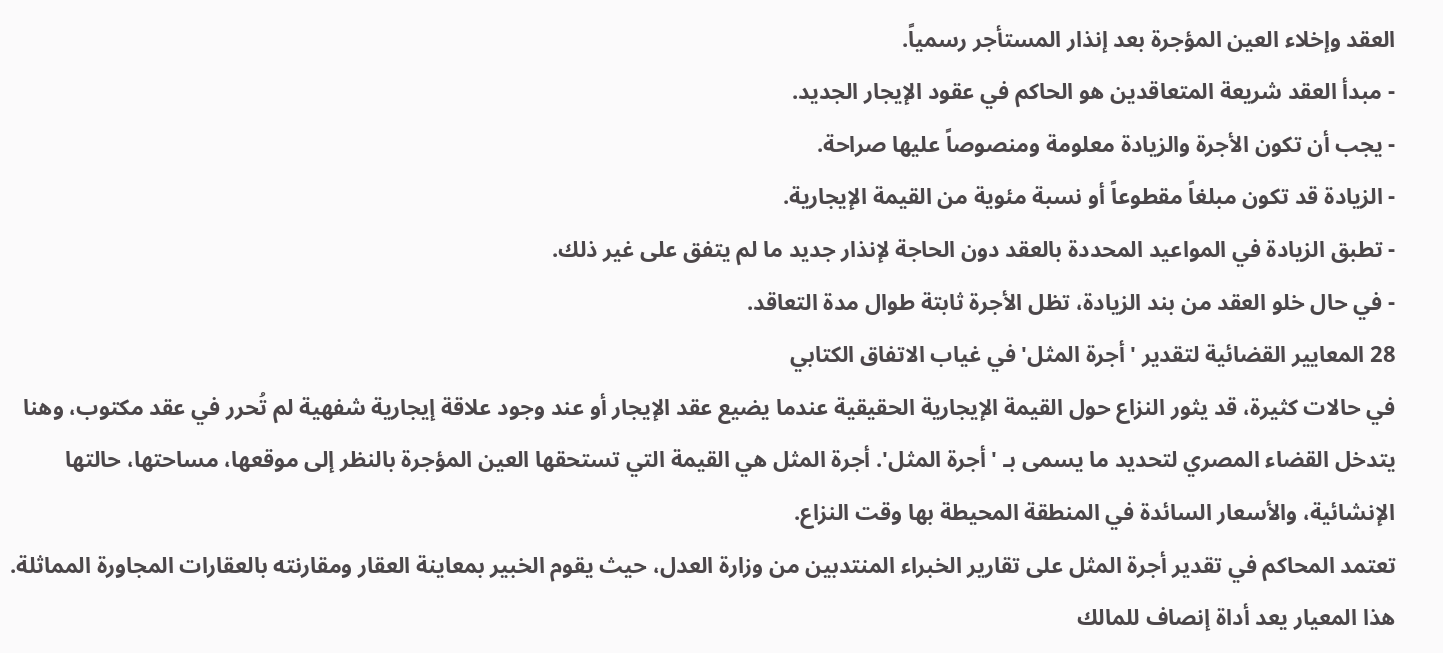العقد وإخلاء العين المؤجرة بعد إنذار المستأجر رسمياً.
- مبدأ العقد شريعة المتعاقدين هو الحاكم في عقود الإيجار الجديد.
- يجب أن تكون الأجرة والزيادة معلومة ومنصوصاً عليها صراحة.
- الزيادة قد تكون مبلغاً مقطوعاً أو نسبة مئوية من القيمة الإيجارية.
- تطبق الزيادة في المواعيد المحددة بالعقد دون الحاجة لإنذار جديد ما لم يتفق على غير ذلك.
- في حال خلو العقد من بند الزيادة، تظل الأجرة ثابتة طوال مدة التعاقد.
28 المعايير القضائية لتقدير 'أجرة المثل' في غياب الاتفاق الكتابي
في حالات كثيرة، قد يثور النزاع حول القيمة الإيجارية الحقيقية عندما يضيع عقد الإيجار أو عند وجود علاقة إيجارية شفهية لم تُحرر في عقد مكتوب، وهنا يتدخل القضاء المصري لتحديد ما يسمى بـ 'أجرة المثل'. أجرة المثل هي القيمة التي تستحقها العين المؤجرة بالنظر إلى موقعها، مساحتها، حالتها الإنشائية، والأسعار السائدة في المنطقة المحيطة بها وقت النزاع.
تعتمد المحاكم في تقدير أجرة المثل على تقارير الخبراء المنتدبين من وزارة العدل، حيث يقوم الخبير بمعاينة العقار ومقارنته بالعقارات المجاورة المماثلة. هذا المعيار يعد أداة إنصاف للمالك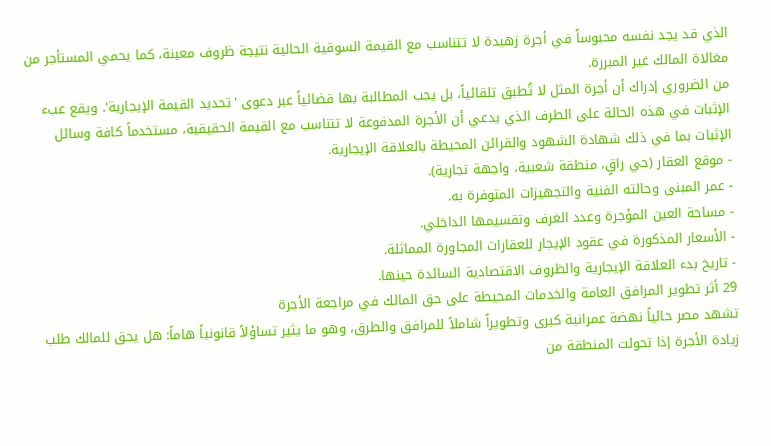الذي قد يجد نفسه محبوساً في أجرة زهيدة لا تتناسب مع القيمة السوقية الحالية نتيجة ظروف معينة، كما يحمي المستأجر من مغالاة المالك غير المبررة.
من الضروري إدراك أن أجرة المثل لا تُطبق تلقائياً، بل يجب المطالبة بها قضائياً عبر دعوى 'تحديد القيمة الإيجارية'. ويقع عبء الإثبات في هذه الحالة على الطرف الذي يدعي أن الأجرة المدفوعة لا تتناسب مع القيمة الحقيقية، مستخدماً كافة وسائل الإثبات بما في ذلك شهادة الشهود والقرائن المحيطة بالعلاقة الإيجارية.
- موقع العقار (حي راقٍ، منطقة شعبية، واجهة تجارية).
- عمر المبنى وحالته الفنية والتجهيزات المتوفرة به.
- مساحة العين المؤجرة وعدد الغرف وتقسيمها الداخلي.
- الأسعار المذكورة في عقود الإيجار للعقارات المجاورة المماثلة.
- تاريخ بدء العلاقة الإيجارية والظروف الاقتصادية السائدة حينها.
29 أثر تطوير المرافق العامة والخدمات المحيطة على حق المالك في مراجعة الأجرة
تشهد مصر حالياً نهضة عمرانية كبرى وتطويراً شاملاً للمرافق والطرق، وهو ما يثير تساؤلاً قانونياً هاماً: هل يحق للمالك طلب زيادة الأجرة إذا تحولت المنطقة من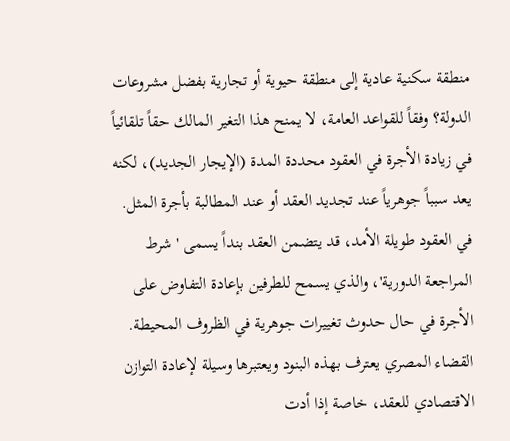منطقة سكنية عادية إلى منطقة حيوية أو تجارية بفضل مشروعات الدولة؟ وفقاً للقواعد العامة، لا يمنح هذا التغير المالك حقاً تلقائياً في زيادة الأجرة في العقود محددة المدة (الإيجار الجديد)، لكنه يعد سبباً جوهرياً عند تجديد العقد أو عند المطالبة بأجرة المثل.
في العقود طويلة الأمد، قد يتضمن العقد بنداً يسمى 'شرط المراجعة الدورية'، والذي يسمح للطرفين بإعادة التفاوض على الأجرة في حال حدوث تغييرات جوهرية في الظروف المحيطة. القضاء المصري يعترف بهذه البنود ويعتبرها وسيلة لإعادة التوازن الاقتصادي للعقد، خاصة إذا أدت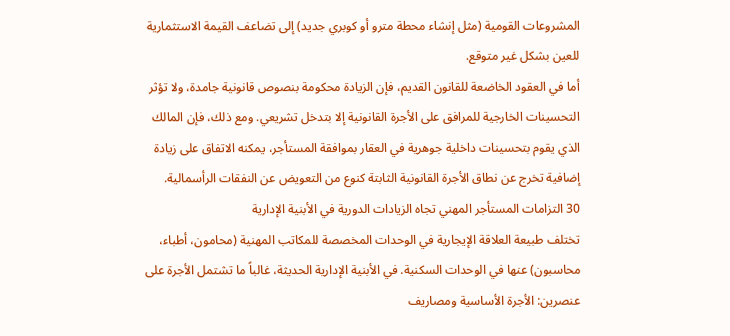المشروعات القومية (مثل إنشاء محطة مترو أو كوبري جديد) إلى تضاعف القيمة الاستثمارية للعين بشكل غير متوقع.
أما في العقود الخاضعة للقانون القديم، فإن الزيادة محكومة بنصوص قانونية جامدة، ولا تؤثر التحسينات الخارجية للمرافق على الأجرة القانونية إلا بتدخل تشريعي. ومع ذلك، فإن المالك الذي يقوم بتحسينات داخلية جوهرية في العقار بموافقة المستأجر، يمكنه الاتفاق على زيادة إضافية تخرج عن نطاق الأجرة القانونية الثابتة كنوع من التعويض عن النفقات الرأسمالية.
30 التزامات المستأجر المهني تجاه الزيادات الدورية في الأبنية الإدارية
تختلف طبيعة العلاقة الإيجارية في الوحدات المخصصة للمكاتب المهنية (محامون، أطباء، محاسبون) عنها في الوحدات السكنية. في الأبنية الإدارية الحديثة، غالباً ما تشتمل الأجرة على عنصرين: الأجرة الأساسية ومصاريف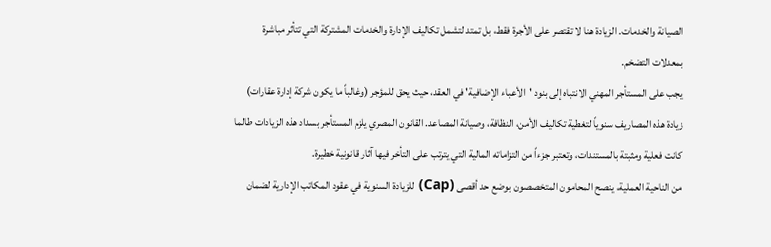الصيانة والخدمات. الزيادة هنا لا تقتصر على الأجرة فقط، بل تمتد لتشمل تكاليف الإدارة والخدمات المشتركة التي تتأثر مباشرة بمعدلات التضخم.
يجب على المستأجر المهني الانتباه إلى بنود 'الأعباء الإضافية' في العقد، حيث يحق للمؤجر (وغالباً ما يكون شركة إدارة عقارات) زيادة هذه المصاريف سنوياً لتغطية تكاليف الأمن، النظافة، وصيانة المصاعد. القانون المصري يلزم المستأجر بسداد هذه الزيادات طالما كانت فعلية ومثبتة بالمستندات، وتعتبر جزءاً من التزاماته المالية التي يترتب على التأخر فيها آثار قانونية خطيرة.
من الناحية العملية، ينصح المحامون المتخصصون بوضع حد أقصى (Cap) للزيادة السنوية في عقود المكاتب الإدارية لضمان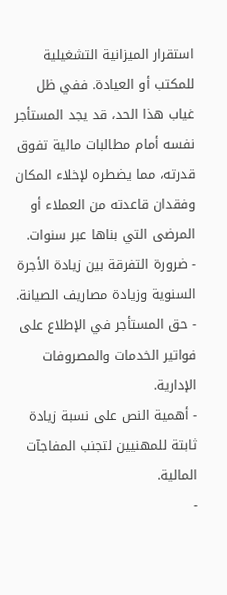استقرار الميزانية التشغيلية للمكتب أو العيادة. ففي ظل غياب هذا الحد، قد يجد المستأجر نفسه أمام مطالبات مالية تفوق قدرته، مما يضطره لإخلاء المكان وفقدان قاعدته من العملاء أو المرضى التي بناها عبر سنوات.
- ضرورة التفرقة بين زيادة الأجرة السنوية وزيادة مصاريف الصيانة.
- حق المستأجر في الإطلاع على فواتير الخدمات والمصروفات الإدارية.
- أهمية النص على نسبة زيادة ثابتة للمهنيين لتجنب المفاجآت المالية.
-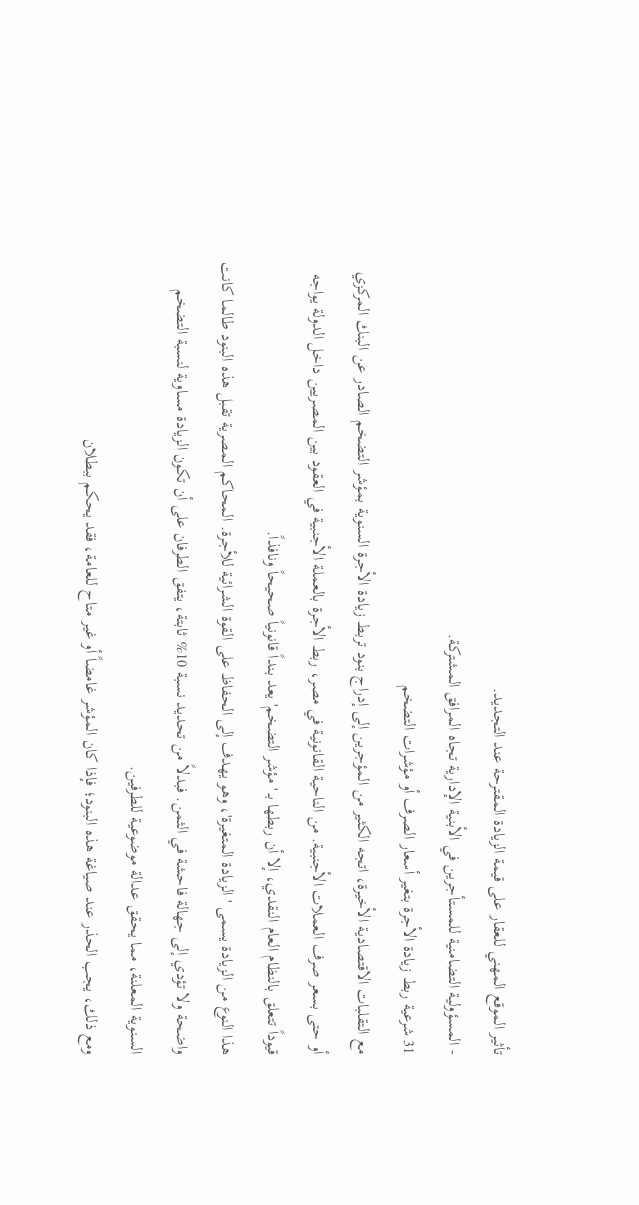تأثير الموقع المهني للعقار على قيمة الزيادة المقترحة عند التجديد.
- المسؤولية التضامنية للمستأجرين في الأبنية الإدارية تجاه المرافق المشتركة.
31 شرعية ربط زيادة الأجرة بتغير أسعار الصرف أو مؤشرات التضخم
مع التقلبات الاقتصادية الأخيرة، اتجه الكثير من المؤجرين إلى إدراج بنود تربط زيادة الأجرة السنوية بمؤشر التضخم الصادر عن البنك المركزي أو حتى بسعر صرف العملات الأجنبية. من الناحية القانونية في مصر، ربط الأجرة بالعملة الأجنبية في العقود بين المصريين داخل الدولة يواجه قيوداً تتعلق بالنظام العام النقدي، إلا أن ربطها بـ 'مؤشر التضخم' يعد بنداً قانونياً صحيحاً ونافذاً.
هذا النوع من الزيادة يسمى 'الزيادة المتغيرة'، وهو يهدف إلى الحفاظ على القوة الشرائية للأجرة. المحاكم المصرية تقبل هذه البنود طالما كانت واضحة ولا تؤدي إلى جهالة فاحشة في الثمن. فبدلاً من تحديد نسبة 10% ثابتة، يتفق الطرفان على أن تكون الزيادة مساوية لنسبة التضخم السنوية المعلنة، مما يحقق عدالة موضوعية للطرفين.
ومع ذلك، يجب الحذر عند صياغة هذه البنود؛ فإذا كان المؤشر غامضاً أو غير متاح للعامة، فقد يحكم ببطلان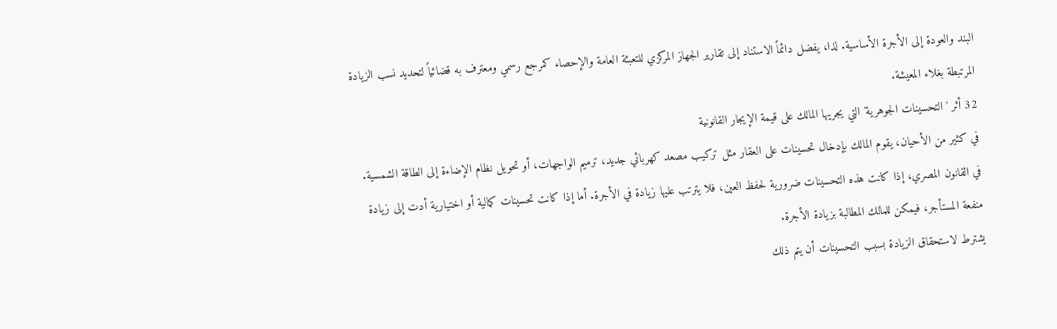البند والعودة إلى الأجرة الأساسية. لذا، يفضل دائماً الاستناد إلى تقارير الجهاز المركزي للتعبئة العامة والإحصاء كمرجع رسمي ومعترف به قضائياً لتحديد نسب الزيادة المرتبطة بغلاء المعيشة.
32 أثر 'التحسينات الجوهرية' التي يجريها المالك على قيمة الإيجار القانونية
في كثير من الأحيان، يقوم المالك بإدخال تحسينات على العقار مثل تركيب مصعد كهربائي جديد، ترميم الواجهات، أو تحويل نظام الإضاءة إلى الطاقة الشمسية. في القانون المصري، إذا كانت هذه التحسينات ضرورية لحفظ العين، فلا يترتب عليها زيادة في الأجرة. أما إذا كانت تحسينات كمالية أو اختيارية أدت إلى زيادة منفعة المستأجر، فيمكن للمالك المطالبة بزيادة الأجرة.
يشترط لاستحقاق الزيادة بسبب التحسينات أن يتم ذلك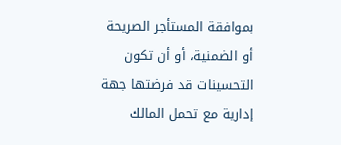بموافقة المستأجر الصريحة أو الضمنية، أو أن تكون التحسينات قد فرضتها جهة إدارية مع تحمل المالك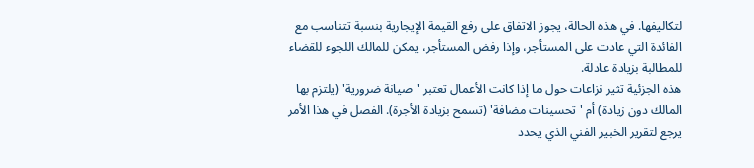لتكاليفها. في هذه الحالة، يجوز الاتفاق على رفع القيمة الإيجارية بنسبة تتناسب مع الفائدة التي عادت على المستأجر، وإذا رفض المستأجر، يمكن للمالك اللجوء للقضاء للمطالبة بزيادة عادلة.
هذه الجزئية تثير نزاعات حول ما إذا كانت الأعمال تعتبر 'صيانة ضرورية' (يلتزم بها المالك دون زيادة) أم 'تحسينات مضافة' (تسمح بزيادة الأجرة). الفصل في هذا الأمر يرجع لتقرير الخبير الفني الذي يحدد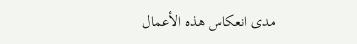مدى انعكاس هذه الأعمال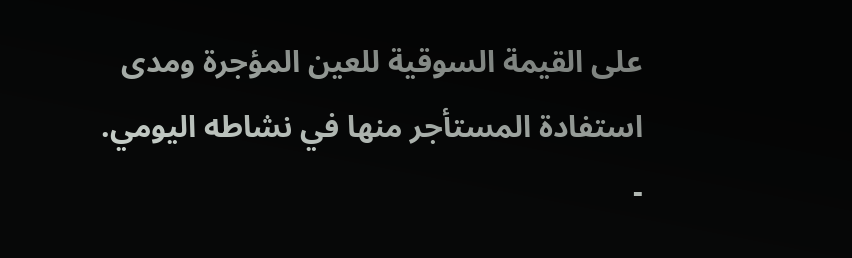على القيمة السوقية للعين المؤجرة ومدى استفادة المستأجر منها في نشاطه اليومي.
-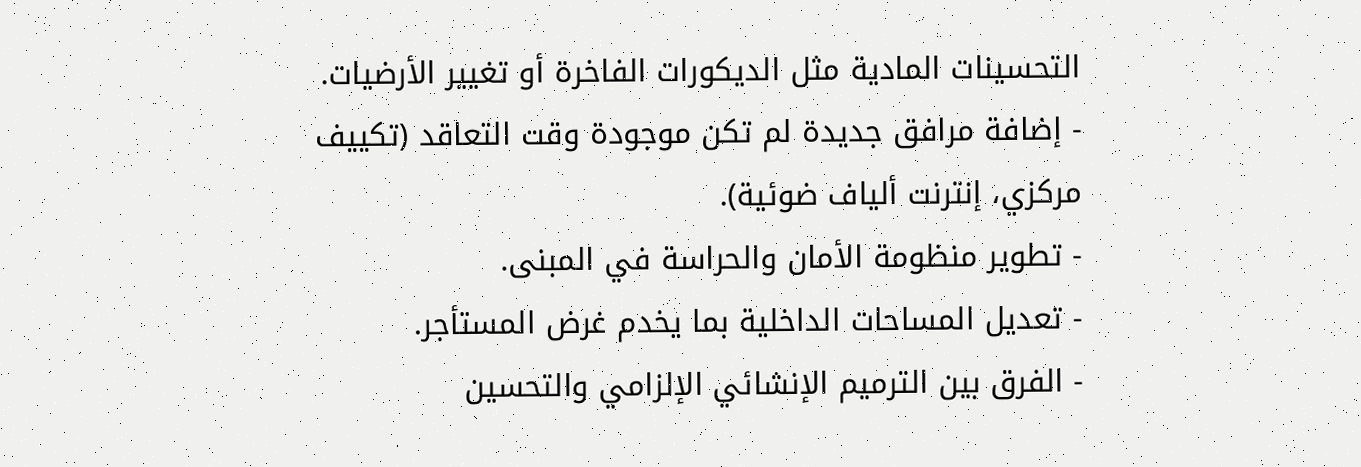التحسينات المادية مثل الديكورات الفاخرة أو تغيير الأرضيات.
- إضافة مرافق جديدة لم تكن موجودة وقت التعاقد (تكييف مركزي، إنترنت ألياف ضوئية).
- تطوير منظومة الأمان والحراسة في المبنى.
- تعديل المساحات الداخلية بما يخدم غرض المستأجر.
- الفرق بين الترميم الإنشائي الإلزامي والتحسين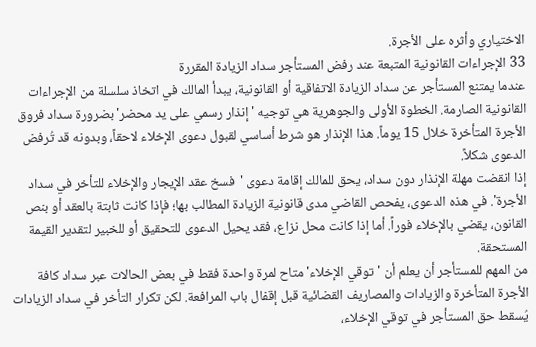الاختياري وأثره على الأجرة.
33 الإجراءات القانونية المتبعة عند رفض المستأجر سداد الزيادة المقررة
عندما يمتنع المستأجر عن سداد الزيادة الاتفاقية أو القانونية، يبدأ المالك في اتخاذ سلسلة من الإجراءات القانونية الصارمة. الخطوة الأولى والجوهرية هي توجيه 'إنذار رسمي على يد محضر' بضرورة سداد فروق الأجرة المتأخرة خلال 15 يوماً. هذا الإنذار هو شرط أساسي لقبول دعوى الإخلاء لاحقاً، وبدونه قد تُرفض الدعوى شكلاً.
إذا انقضت مهلة الإنذار دون سداد، يحق للمالك إقامة دعوى 'فسخ عقد الإيجار والإخلاء للتأخر في سداد الأجرة'. في هذه الدعوى، يفحص القاضي مدى قانونية الزيادة المطالب بها؛ فإذا كانت ثابتة بالعقد أو بنص القانون، يقضي بالإخلاء فوراً. أما إذا كانت محل نزاع، فقد يحيل الدعوى للتحقيق أو للخبير لتقدير القيمة المستحقة.
من المهم للمستأجر أن يعلم أن 'توقي الإخلاء' متاح لمرة واحدة فقط في بعض الحالات عبر سداد كافة الأجرة المتأخرة والزيادات والمصاريف القضائية قبل إقفال باب المرافعة. لكن تكرار التأخر في سداد الزيادات يُسقط حق المستأجر في توقي الإخلاء،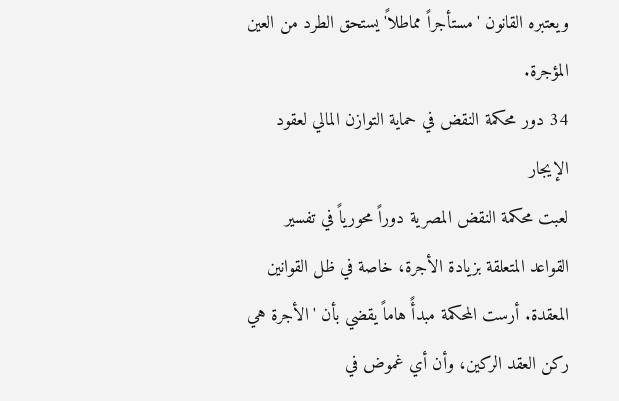ويعتبره القانون 'مستأجراً مماطلاً' يستحق الطرد من العين المؤجرة.
34 دور محكمة النقض في حماية التوازن المالي لعقود الإيجار
لعبت محكمة النقض المصرية دوراً محورياً في تفسير القواعد المتعلقة بزيادة الأجرة، خاصة في ظل القوانين المعقدة. أرست المحكمة مبدأً هاماً يقضي بأن 'الأجرة هي ركن العقد الركين، وأن أي غموض في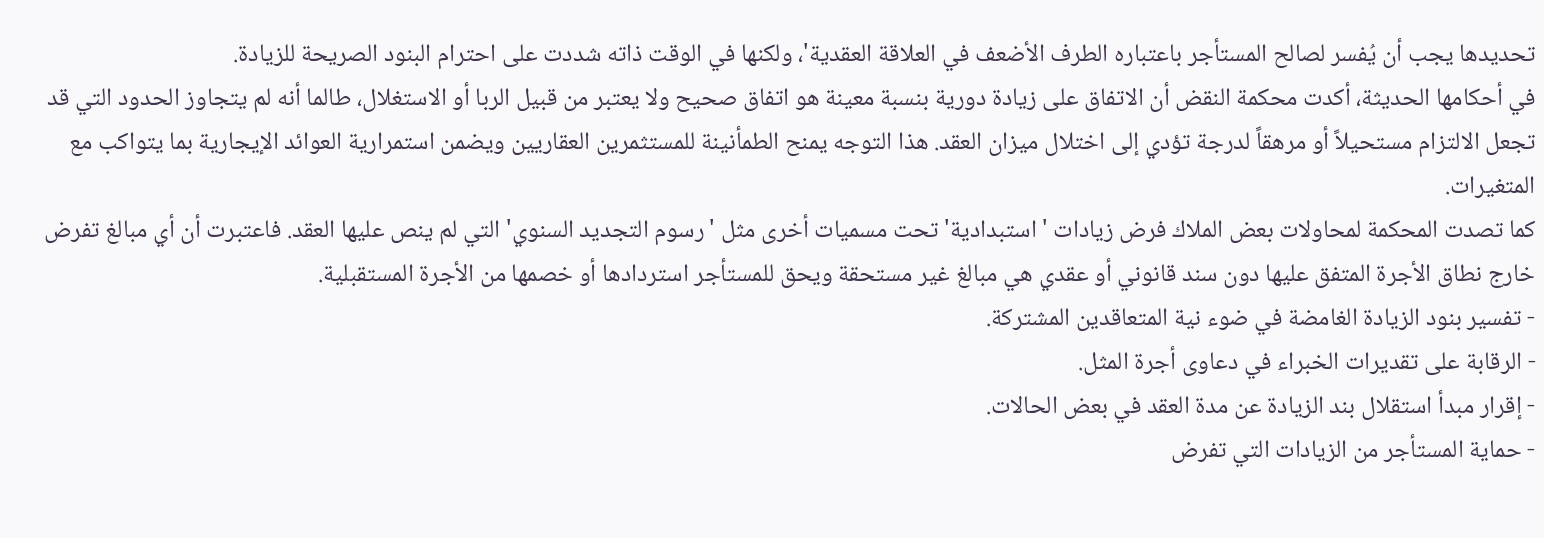تحديدها يجب أن يُفسر لصالح المستأجر باعتباره الطرف الأضعف في العلاقة العقدية'، ولكنها في الوقت ذاته شددت على احترام البنود الصريحة للزيادة.
في أحكامها الحديثة، أكدت محكمة النقض أن الاتفاق على زيادة دورية بنسبة معينة هو اتفاق صحيح ولا يعتبر من قبيل الربا أو الاستغلال، طالما أنه لم يتجاوز الحدود التي قد تجعل الالتزام مستحيلاً أو مرهقاً لدرجة تؤدي إلى اختلال ميزان العقد. هذا التوجه يمنح الطمأنينة للمستثمرين العقاريين ويضمن استمرارية العوائد الإيجارية بما يتواكب مع المتغيرات.
كما تصدت المحكمة لمحاولات بعض الملاك فرض زيادات 'استبدادية' تحت مسميات أخرى مثل 'رسوم التجديد السنوي' التي لم ينص عليها العقد. فاعتبرت أن أي مبالغ تفرض خارج نطاق الأجرة المتفق عليها دون سند قانوني أو عقدي هي مبالغ غير مستحقة ويحق للمستأجر استردادها أو خصمها من الأجرة المستقبلية.
- تفسير بنود الزيادة الغامضة في ضوء نية المتعاقدين المشتركة.
- الرقابة على تقديرات الخبراء في دعاوى أجرة المثل.
- إقرار مبدأ استقلال بند الزيادة عن مدة العقد في بعض الحالات.
- حماية المستأجر من الزيادات التي تفرض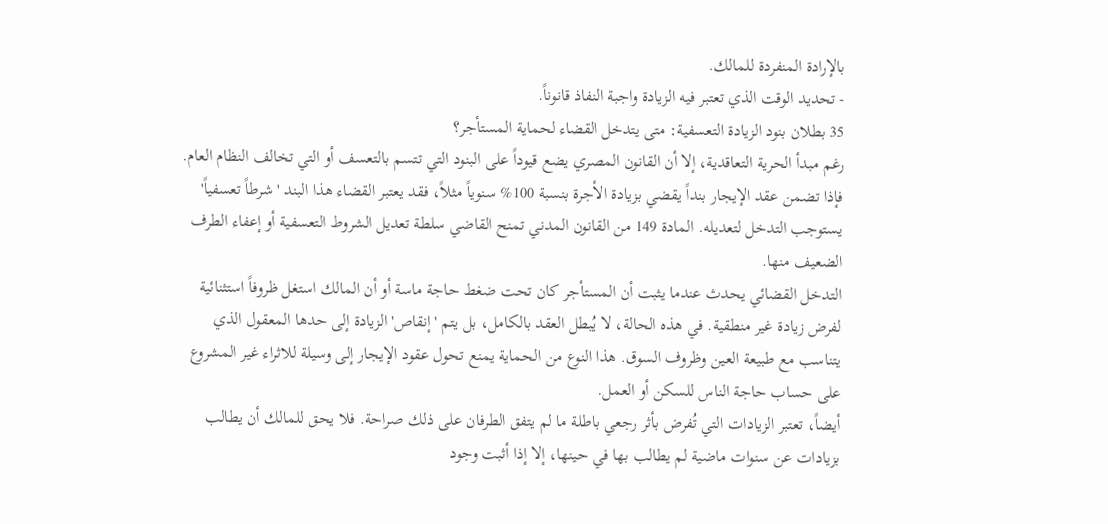بالإرادة المنفردة للمالك.
- تحديد الوقت الذي تعتبر فيه الزيادة واجبة النفاذ قانوناً.
35 بطلان بنود الزيادة التعسفية: متى يتدخل القضاء لحماية المستأجر؟
رغم مبدأ الحرية التعاقدية، إلا أن القانون المصري يضع قيوداً على البنود التي تتسم بالتعسف أو التي تخالف النظام العام. فإذا تضمن عقد الإيجار بنداً يقضي بزيادة الأجرة بنسبة 100% سنوياً مثلاً، فقد يعتبر القضاء هذا البند 'شرطاً تعسفياً' يستوجب التدخل لتعديله. المادة 149 من القانون المدني تمنح القاضي سلطة تعديل الشروط التعسفية أو إعفاء الطرف الضعيف منها.
التدخل القضائي يحدث عندما يثبت أن المستأجر كان تحت ضغط حاجة ماسة أو أن المالك استغل ظروفاً استثنائية لفرض زيادة غير منطقية. في هذه الحالة، لا يُبطل العقد بالكامل، بل يتم 'إنقاص' الزيادة إلى حدها المعقول الذي يتناسب مع طبيعة العين وظروف السوق. هذا النوع من الحماية يمنع تحول عقود الإيجار إلى وسيلة للاثراء غير المشروع على حساب حاجة الناس للسكن أو العمل.
أيضاً، تعتبر الزيادات التي تُفرض بأثر رجعي باطلة ما لم يتفق الطرفان على ذلك صراحة. فلا يحق للمالك أن يطالب بزيادات عن سنوات ماضية لم يطالب بها في حينها، إلا إذا أثبت وجود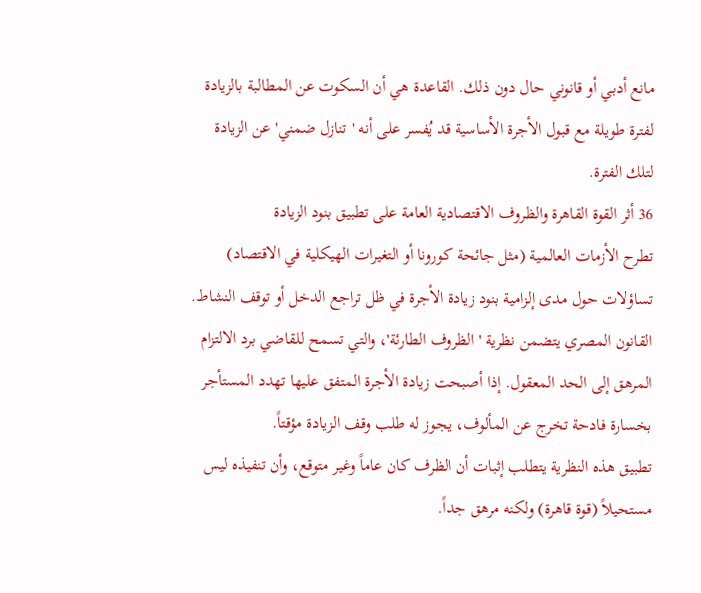مانع أدبي أو قانوني حال دون ذلك. القاعدة هي أن السكوت عن المطالبة بالزيادة لفترة طويلة مع قبول الأجرة الأساسية قد يُفسر على أنه 'تنازل ضمني' عن الزيادة لتلك الفترة.
36 أثر القوة القاهرة والظروف الاقتصادية العامة على تطبيق بنود الزيادة
تطرح الأزمات العالمية (مثل جائحة كورونا أو التغيرات الهيكلية في الاقتصاد) تساؤلات حول مدى إلزامية بنود زيادة الأجرة في ظل تراجع الدخل أو توقف النشاط. القانون المصري يتضمن نظرية 'الظروف الطارئة'، والتي تسمح للقاضي برد الالتزام المرهق إلى الحد المعقول. إذا أصبحت زيادة الأجرة المتفق عليها تهدد المستأجر بخسارة فادحة تخرج عن المألوف، يجوز له طلب وقف الزيادة مؤقتاً.
تطبيق هذه النظرية يتطلب إثبات أن الظرف كان عاماً وغير متوقع، وأن تنفيذه ليس مستحيلاً (قوة قاهرة) ولكنه مرهق جداً.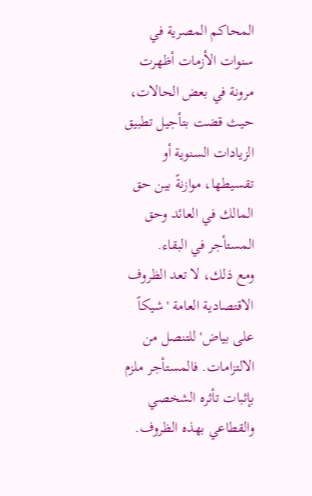المحاكم المصرية في سنوات الأزمات أظهرت مرونة في بعض الحالات، حيث قضت بتأجيل تطبيق الزيادات السنوية أو تقسيطها، موازنةً بين حق المالك في العائد وحق المستأجر في البقاء.
ومع ذلك، لا تعد الظروف الاقتصادية العامة 'شيكاً على بياض' للتنصل من الالتزامات. فالمستأجر ملزم بإثبات تأثره الشخصي والقطاعي بهذه الظروف.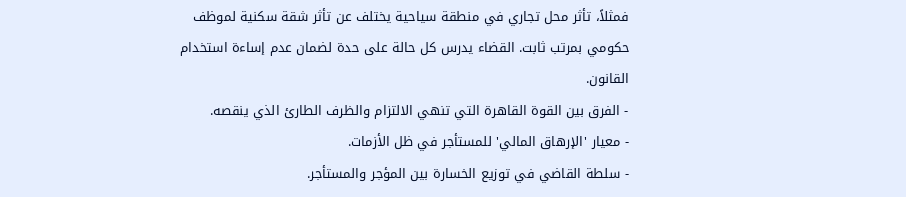فمثلاً، تأثر محل تجاري في منطقة سياحية يختلف عن تأثر شقة سكنية لموظف حكومي بمرتب ثابت. القضاء يدرس كل حالة على حدة لضمان عدم إساءة استخدام القانون.
- الفرق بين القوة القاهرة التي تنهي الالتزام والظرف الطارئ الذي ينقصه.
- معيار 'الإرهاق المالي' للمستأجر في ظل الأزمات.
- سلطة القاضي في توزيع الخسارة بين المؤجر والمستأجر.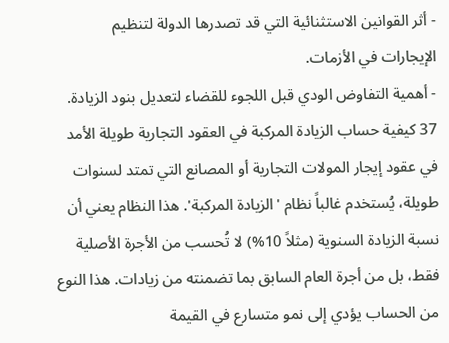- أثر القوانين الاستثنائية التي قد تصدرها الدولة لتنظيم الإيجارات في الأزمات.
- أهمية التفاوض الودي قبل اللجوء للقضاء لتعديل بنود الزيادة.
37 كيفية حساب الزيادة المركبة في العقود التجارية طويلة الأمد
في عقود إيجار المولات التجارية أو المصانع التي تمتد لسنوات طويلة، يُستخدم غالباً نظام 'الزيادة المركبة'. هذا النظام يعني أن نسبة الزيادة السنوية (مثلاً 10%) لا تُحسب من الأجرة الأصلية فقط، بل من أجرة العام السابق بما تضمنته من زيادات. هذا النوع من الحساب يؤدي إلى نمو متسارع في القيمة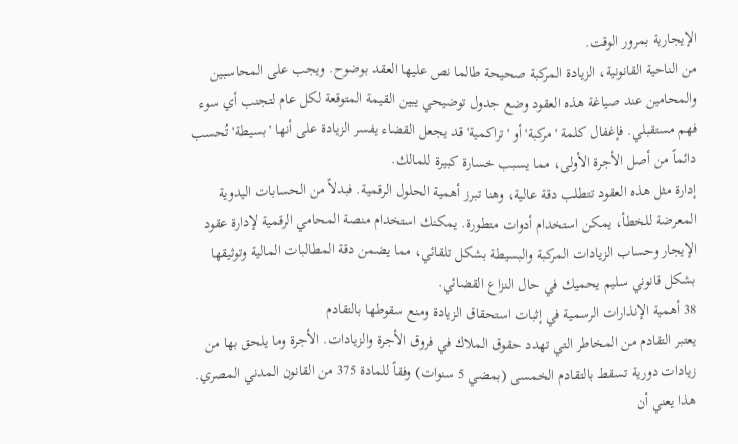الإيجارية بمرور الوقت.
من الناحية القانونية، الزيادة المركبة صحيحة طالما نص عليها العقد بوضوح. ويجب على المحاسبين والمحامين عند صياغة هذه العقود وضع جدول توضيحي يبين القيمة المتوقعة لكل عام لتجنب أي سوء فهم مستقبلي. فإغفال كلمة 'مركبة' أو 'تراكمية' قد يجعل القضاء يفسر الزيادة على أنها 'بسيطة' تُحسب دائماً من أصل الأجرة الأولى، مما يسبب خسارة كبيرة للمالك.
إدارة مثل هذه العقود تتطلب دقة عالية، وهنا تبرز أهمية الحلول الرقمية. فبدلاً من الحسابات اليدوية المعرضة للخطأ، يمكن استخدام أدوات متطورة. يمكنك استخدام منصة المحامي الرقمية لإدارة عقود الإيجار وحساب الزيادات المركبة والبسيطة بشكل تلقائي، مما يضمن دقة المطالبات المالية وتوثيقها بشكل قانوني سليم يحميك في حال النزاع القضائي.
38 أهمية الإنذارات الرسمية في إثبات استحقاق الزيادة ومنع سقوطها بالتقادم
يعتبر التقادم من المخاطر التي تهدد حقوق الملاك في فروق الأجرة والزيادات. الأجرة وما يلحق بها من زيادات دورية تسقط بالتقادم الخمسى (بمضي 5 سنوات) وفقاً للمادة 375 من القانون المدني المصري. هذا يعني أن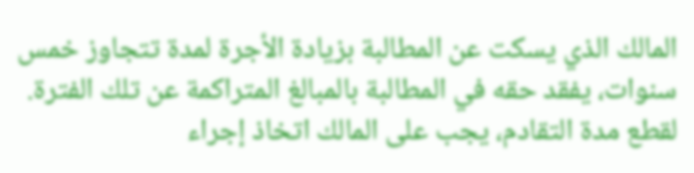المالك الذي يسكت عن المطالبة بزيادة الأجرة لمدة تتجاوز خمس سنوات، يفقد حقه في المطالبة بالمبالغ المتراكمة عن تلك الفترة.
لقطع مدة التقادم، يجب على المالك اتخاذ إجراء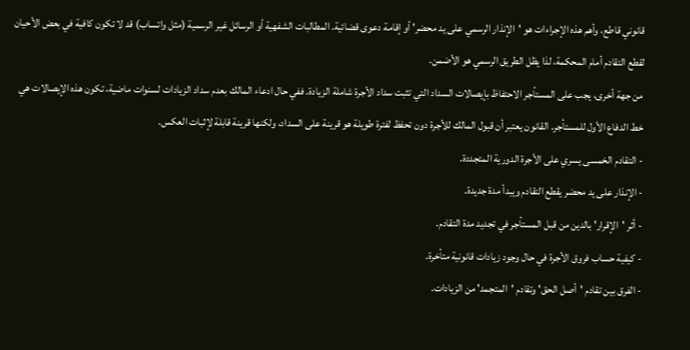قانوني قاطع، وأهم هذه الإجراءات هو 'الإنذار الرسمي على يد محضر' أو إقامة دعوى قضائية. المطالبات الشفهية أو الرسائل غير الرسمية (مثل واتساب) قد لا تكون كافية في بعض الأحيان لقطع التقادم أمام المحكمة، لذا يظل الطريق الرسمي هو الأضمن.
من جهة أخرى، يجب على المستأجر الاحتفاظ بإيصالات السداد التي تثبت سداد الأجرة شاملة الزيادة. ففي حال ادعاء المالك بعدم سداد الزيادات لسنوات ماضية، تكون هذه الإيصالات هي خط الدفاع الأول للمستأجر. القانون يعتبر أن قبول المالك للأجرة دون تحفظ لفترة طويلة هو قرينة على السداد، ولكنها قرينة قابلة لإثبات العكس.
- التقادم الخمسى يسري على الأجرة الدورية المتجددة.
- الإنذار على يد محضر يقطع التقادم ويبدأ مدة جديدة.
- أثر 'الإقرار' بالدين من قبل المستأجر في تجديد مدة التقادم.
- كيفية حساب فروق الأجرة في حال وجود زيادات قانونية متأخرة.
- الفرق بين تقادم 'أصل الحق' وتقادم 'المتجمد' من الزيادات.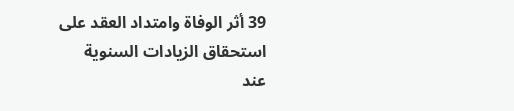39 أثر الوفاة وامتداد العقد على استحقاق الزيادات السنوية
عند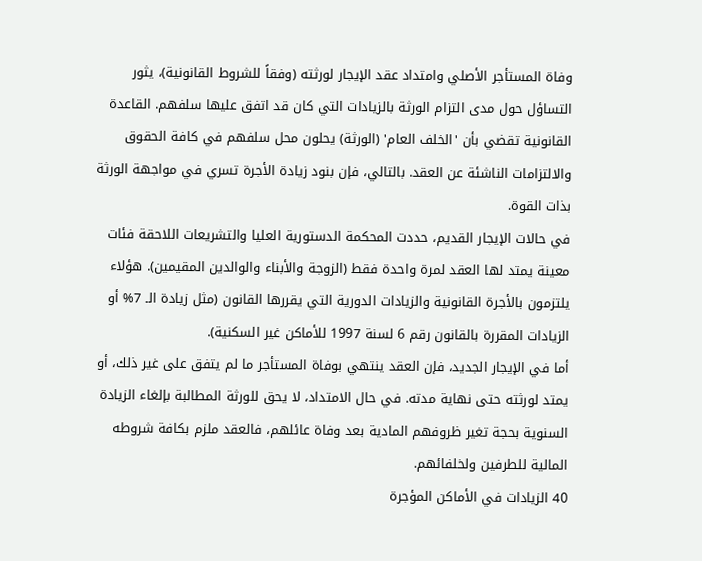وفاة المستأجر الأصلي وامتداد عقد الإيجار لورثته (وفقاً للشروط القانونية)، يثور التساؤل حول مدى التزام الورثة بالزيادات التي كان قد اتفق عليها سلفهم. القاعدة القانونية تقضي بأن 'الخلف العام' (الورثة) يحلون محل سلفهم في كافة الحقوق والالتزامات الناشئة عن العقد. بالتالي، فإن بنود زيادة الأجرة تسري في مواجهة الورثة بذات القوة.
في حالات الإيجار القديم، حددت المحكمة الدستورية العليا والتشريعات اللاحقة فئات معينة يمتد لها العقد لمرة واحدة فقط (الزوجة والأبناء والوالدين المقيمين). هؤلاء يلتزمون بالأجرة القانونية والزيادات الدورية التي يقررها القانون (مثل زيادة الـ 7% أو الزيادات المقررة بالقانون رقم 6 لسنة 1997 للأماكن غير السكنية).
أما في الإيجار الجديد، فإن العقد ينتهي بوفاة المستأجر ما لم يتفق على غير ذلك، أو يمتد لورثته حتى نهاية مدته. في حال الامتداد، لا يحق للورثة المطالبة بإلغاء الزيادة السنوية بحجة تغير ظروفهم المادية بعد وفاة عائلهم، فالعقد ملزم بكافة شروطه المالية للطرفين ولخلفائهم.
40 الزيادات في الأماكن المؤجرة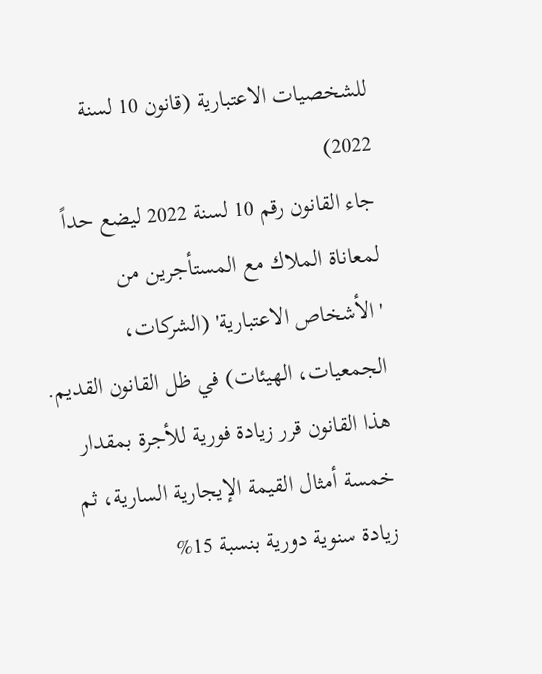للشخصيات الاعتبارية (قانون 10 لسنة 2022)
جاء القانون رقم 10 لسنة 2022 ليضع حداً لمعاناة الملاك مع المستأجرين من 'الأشخاص الاعتبارية' (الشركات، الجمعيات، الهيئات) في ظل القانون القديم. هذا القانون قرر زيادة فورية للأجرة بمقدار خمسة أمثال القيمة الإيجارية السارية، ثم زيادة سنوية دورية بنسبة 15%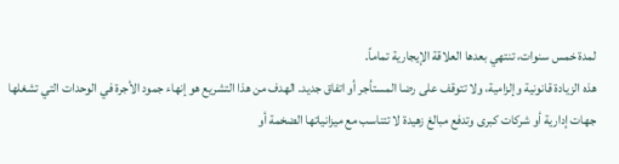لمدة خمس سنوات، تنتهي بعدها العلاقة الإيجارية تماماً.
هذه الزيادة قانونية وإلزامية، ولا تتوقف على رضا المستأجر أو اتفاق جديد. الهدف من هذا التشريع هو إنهاء جمود الأجرة في الوحدات التي تشغلها جهات إدارية أو شركات كبرى وتدفع مبالغ زهيدة لا تتناسب مع ميزانياتها الضخمة أو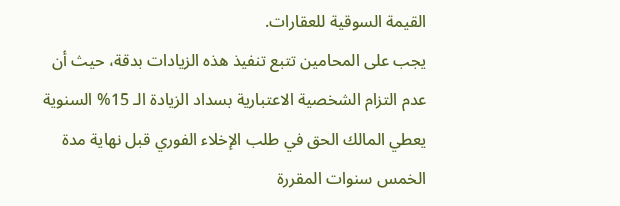القيمة السوقية للعقارات.
يجب على المحامين تتبع تنفيذ هذه الزيادات بدقة، حيث أن عدم التزام الشخصية الاعتبارية بسداد الزيادة الـ 15% السنوية يعطي المالك الحق في طلب الإخلاء الفوري قبل نهاية مدة الخمس سنوات المقررة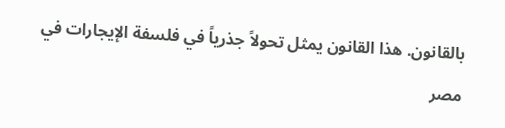بالقانون. هذا القانون يمثل تحولاً جذرياً في فلسفة الإيجارات في مصر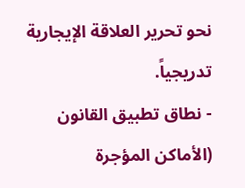نحو تحرير العلاقة الإيجارية تدريجياً.
- نطاق تطبيق القانون (الأماكن المؤجرة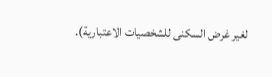لغير غرض السكنى للشخصيات الاعتبارية).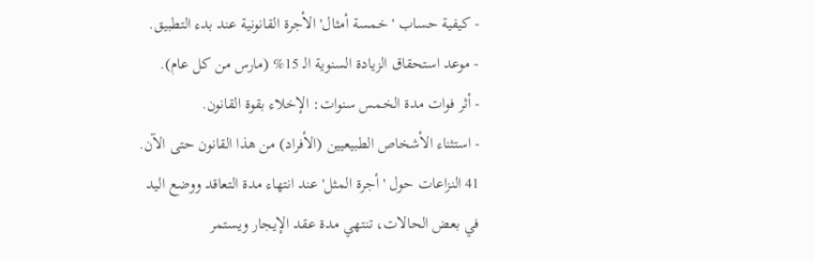- كيفية حساب 'خمسة أمثال' الأجرة القانونية عند بدء التطبيق.
- موعد استحقاق الزيادة السنوية الـ 15% (مارس من كل عام).
- أثر فوات مدة الخمس سنوات: الإخلاء بقوة القانون.
- استثناء الأشخاص الطبيعيين (الأفراد) من هذا القانون حتى الآن.
41 النزاعات حول 'أجرة المثل' عند انتهاء مدة التعاقد ووضع اليد
في بعض الحالات، تنتهي مدة عقد الإيجار ويستمر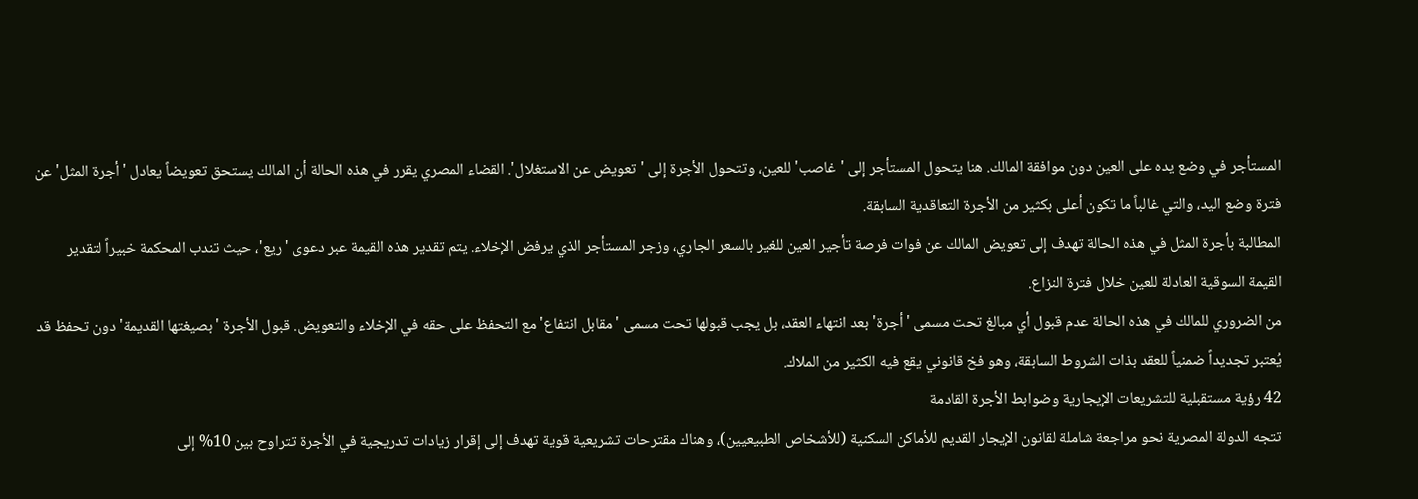المستأجر في وضع يده على العين دون موافقة المالك. هنا يتحول المستأجر إلى 'غاصب' للعين، وتتحول الأجرة إلى 'تعويض عن الاستغلال'. القضاء المصري يقرر في هذه الحالة أن المالك يستحق تعويضاً يعادل 'أجرة المثل' عن فترة وضع اليد، والتي غالباً ما تكون أعلى بكثير من الأجرة التعاقدية السابقة.
المطالبة بأجرة المثل في هذه الحالة تهدف إلى تعويض المالك عن فوات فرصة تأجير العين للغير بالسعر الجاري، وزجر المستأجر الذي يرفض الإخلاء. يتم تقدير هذه القيمة عبر دعوى 'ريع'، حيث تندب المحكمة خبيراً لتقدير القيمة السوقية العادلة للعين خلال فترة النزاع.
من الضروري للمالك في هذه الحالة عدم قبول أي مبالغ تحت مسمى 'أجرة' بعد انتهاء العقد، بل يجب قبولها تحت مسمى 'مقابل انتفاع' مع التحفظ على حقه في الإخلاء والتعويض. قبول الأجرة 'بصيغتها القديمة' دون تحفظ قد يُعتبر تجديداً ضمنياً للعقد بذات الشروط السابقة، وهو فخ قانوني يقع فيه الكثير من الملاك.
42 رؤية مستقبلية للتشريعات الإيجارية وضوابط الأجرة القادمة
تتجه الدولة المصرية نحو مراجعة شاملة لقانون الإيجار القديم للأماكن السكنية (للأشخاص الطبيعيين)، وهناك مقترحات تشريعية قوية تهدف إلى إقرار زيادات تدريجية في الأجرة تتراوح بين 10% إلى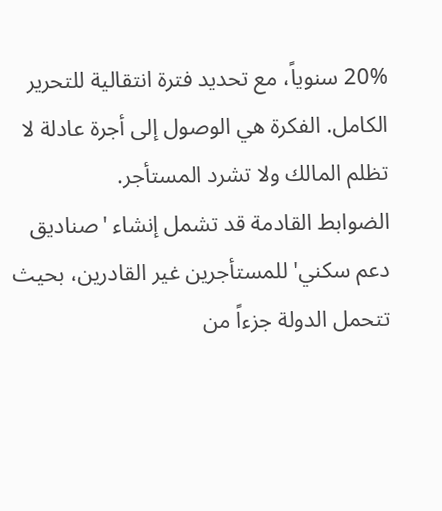20% سنوياً، مع تحديد فترة انتقالية للتحرير الكامل. الفكرة هي الوصول إلى أجرة عادلة لا تظلم المالك ولا تشرد المستأجر.
الضوابط القادمة قد تشمل إنشاء 'صناديق دعم سكني' للمستأجرين غير القادرين، بحيث تتحمل الدولة جزءاً من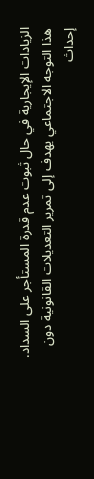الزيادات الإيجارية في حال ثبوت عدم قدرة المستأجر على السداد. هذا التوجه الاجتماعي يهدف إلى تمرير التعديلات القانونية دون إحداث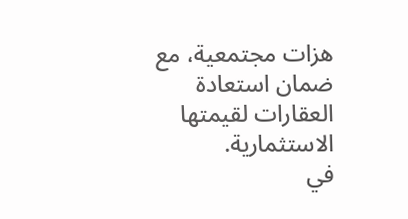هزات مجتمعية، مع ضمان استعادة العقارات لقيمتها الاستثمارية.
في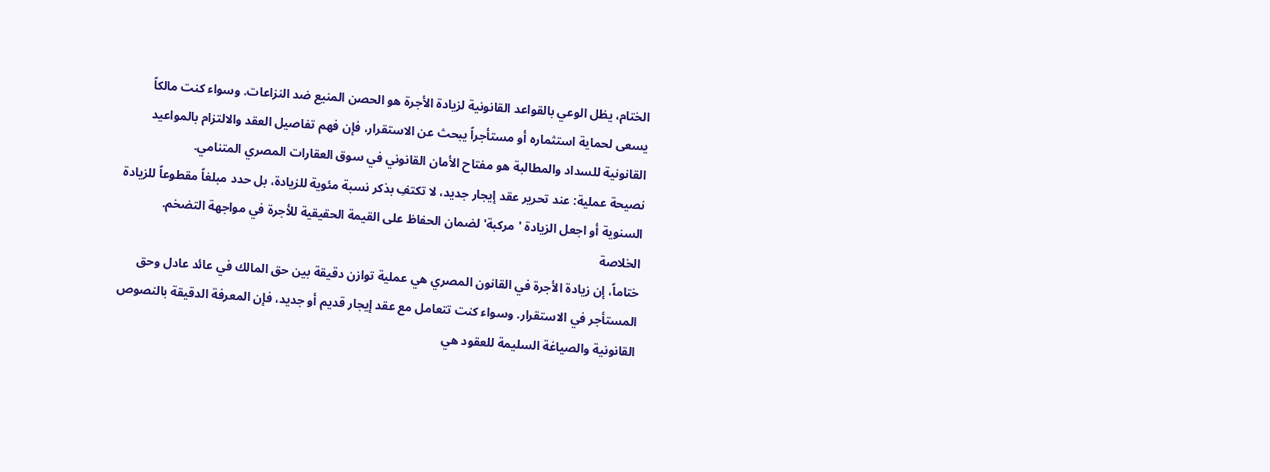الختام، يظل الوعي بالقواعد القانونية لزيادة الأجرة هو الحصن المنيع ضد النزاعات. وسواء كنت مالكاً يسعى لحماية استثماره أو مستأجراً يبحث عن الاستقرار، فإن فهم تفاصيل العقد والالتزام بالمواعيد القانونية للسداد والمطالبة هو مفتاح الأمان القانوني في سوق العقارات المصري المتنامي.
نصيحة عملية: عند تحرير عقد إيجار جديد، لا تكتفِ بذكر نسبة مئوية للزيادة، بل حدد مبلغاً مقطوعاً للزيادة السنوية أو اجعل الزيادة 'مركبة' لضمان الحفاظ على القيمة الحقيقية للأجرة في مواجهة التضخم.
الخلاصة
ختاماً، إن زيادة الأجرة في القانون المصري هي عملية توازن دقيقة بين حق المالك في عائد عادل وحق المستأجر في الاستقرار. وسواء كنت تتعامل مع عقد إيجار قديم أو جديد، فإن المعرفة الدقيقة بالنصوص القانونية والصياغة السليمة للعقود هي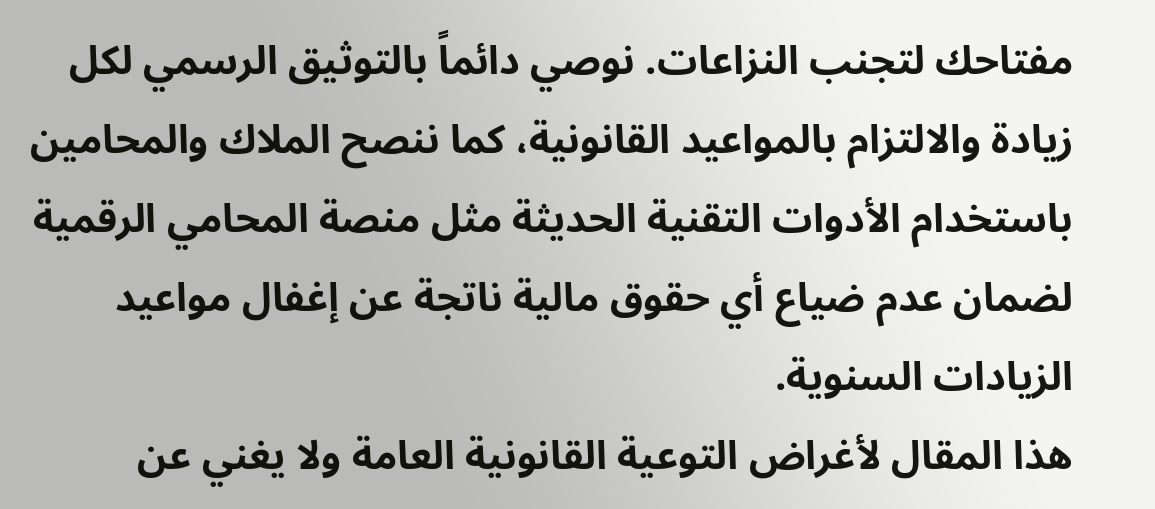مفتاحك لتجنب النزاعات. نوصي دائماً بالتوثيق الرسمي لكل زيادة والالتزام بالمواعيد القانونية، كما ننصح الملاك والمحامين باستخدام الأدوات التقنية الحديثة مثل منصة المحامي الرقمية لضمان عدم ضياع أي حقوق مالية ناتجة عن إغفال مواعيد الزيادات السنوية.
هذا المقال لأغراض التوعية القانونية العامة ولا يغني عن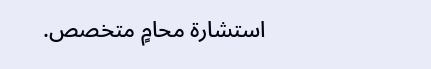استشارة محامٍ متخصص.